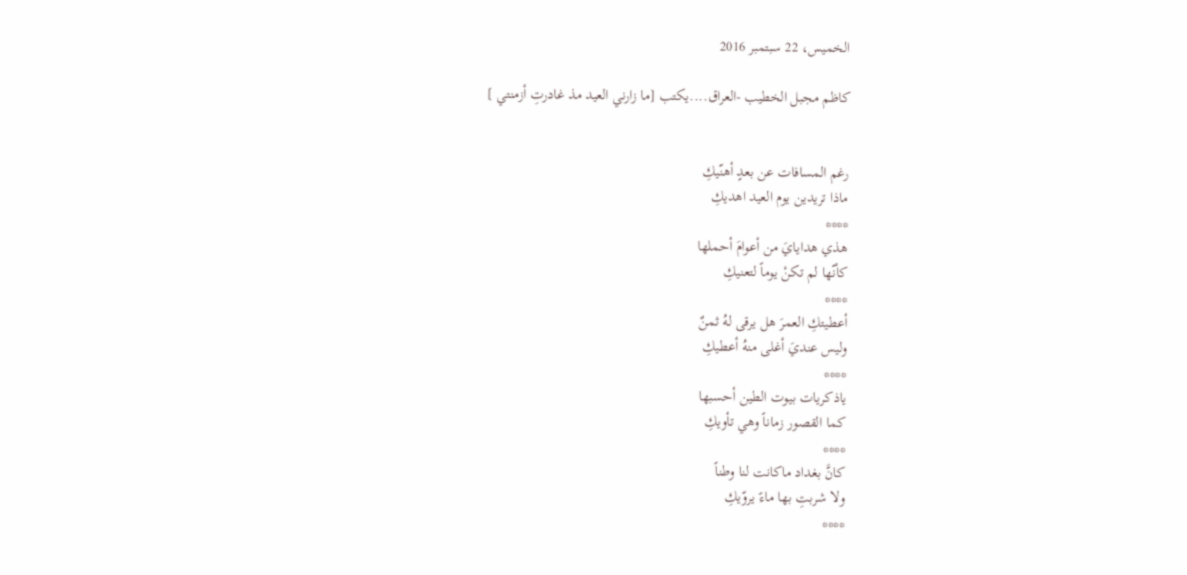الخميس، 22 سبتمبر 2016

كاظم مجبل الخطيب -العراق....يكتب [ما زارني العيد مذ غادرتِ أزمنتي ]


رغم المسافات عن بعدٍ أهنّيكِ
ماذا تريدين يوم العيد اهديكِ
****
هذي هدايايَ من أعوامَ أحملها
كأنّها لم تكنْ يوماً لتعنيكِ
****
أعطيتكِ العمرَ هل يرقى لهُ ثمنٌ
وليس عنديَ أغلى منهُ أعطيكِ
****
ياذكريات بيوت الطين أحسبها
كما القصور زماناً وهي تأويكِ
****
كانَّ بغداد ماكانت لنا وطناً
ولا شربتِ بها ماءً يروّيكِ
****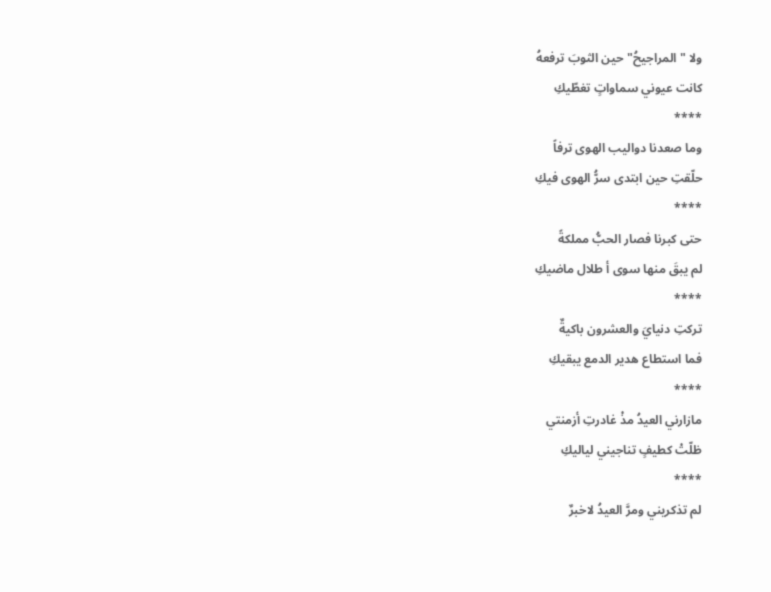ولا "المراجيحُ" حين الثوبَ ترفعهُ
كانت عيوني سماواتٍ تغطّيكِ
****
وما صعدنا دواليب الهوى ترفاً
حلّقتِ حين ابتدى سرُّ الهوى فيكِ
****
حتى كبرنا فصار الحبُّ مملكةً
لم يبقَ منها سوى أ طلال ماضيكِ
****
تركتِ دنيايَ والعشرون باكيةٌ
فما استطاع هدير الدمع يبقيكِ
****
مازارني العيدُ مذْ غادرتِ أزمنتي
ظلّتْ كطيفٍ تناجيني لياليكِ
****
لم تذكريني ومرَّ العيدُ لاخبرٌ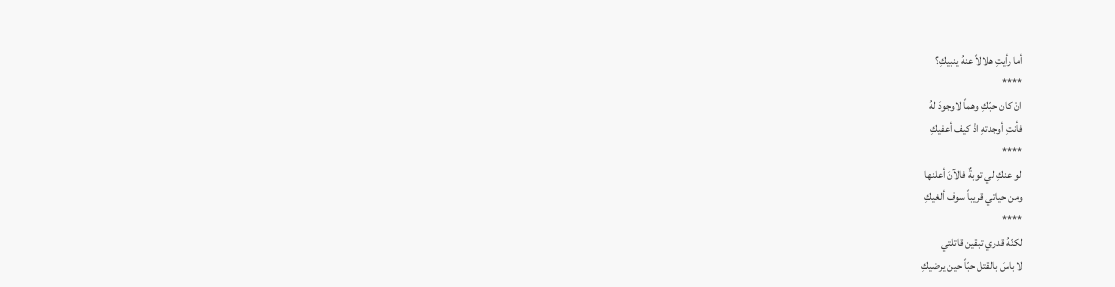أما رأيتِ هلالاً عنهُ ينبيكِ؟
****
انْ كان حبّكِ وهماً لاوجودَ لهُ
فأنتِ أوجدتهِ اذْ كيف أعفيكِ
****
لو عنكِ لي توبةٌ فالآنَ أعلنها
ومن حياتي قريباً سوف ألغيكِ
****
لكنّهُ قدري تبقين قاتلتي
لا باسَ بالقتل حبّاً حين يرضيكِ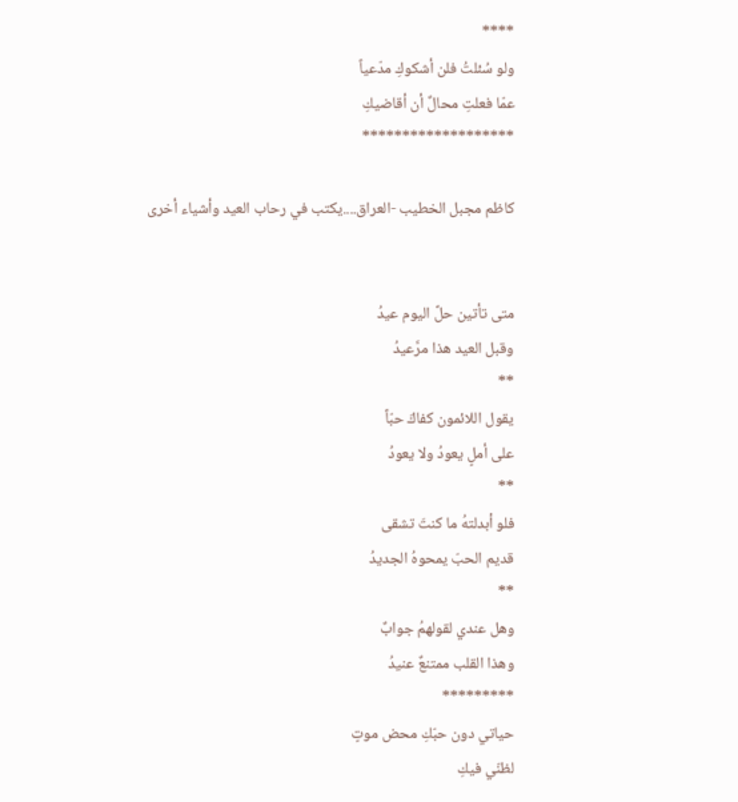****
ولو سُئلتُ فلن أشكوكِ مدّعياً
عمّا فعلتِ محالٌ أن أقاضيكِ
*******************

كاظم مجبل الخطيب -العراق....يكتب في رحاب العيد وأشياء أخرى


متى تأتين حلَّ اليوم عيدُ
وقبل العيد هذا مرَّعيدُ
**
يقول اللائمون كفاكَ حبّاً
على أملٍ يعودُ ولا يعودُ
**
فلو أبدلتهُ ما كنتَ تشقى
قديم الحبّ يمحوهُ الجديدُ
**
وهل عندي لقولهمُ جوابٌ
وهذا القلب ممتنعٌ عنيدُ
*********
حياتي دون حبّكِ محض موتٍ
لظنّي فيكِ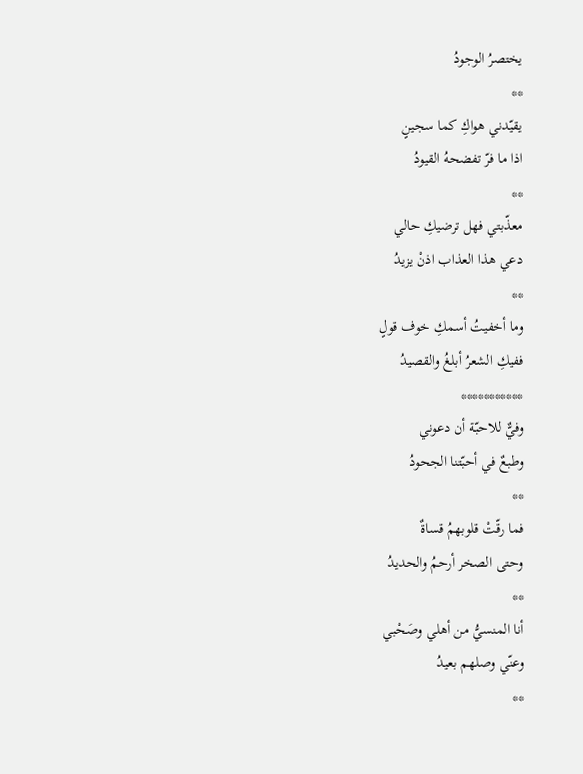يختصرُ الوجودُ
**
يقيّدني هواكِ كما سجينٍ
اذا ما فرّ تفضحهُ القيودُ
**
معذّبتي فهل ترضيكِ حالي
دعي هذا العذاب اذنْ يزيدُ
**
وما أخفيتُ أسمكِ خوف قولٍ
ففيكِ الشعرُ أبلغُ والقصيدُ
***********
وفيٌّ للاحبّة أن دعوني
وطبعٌ في أحبّتنا الجحودُ
**
فما رقّتْ قلوبهمُ قساةٌ
وحتى الصخر أرحمُ والحديدُ
**
أنا المنسيُّ من أهلي وصَحْبي
وعنّي وصلهم بعيدُ
**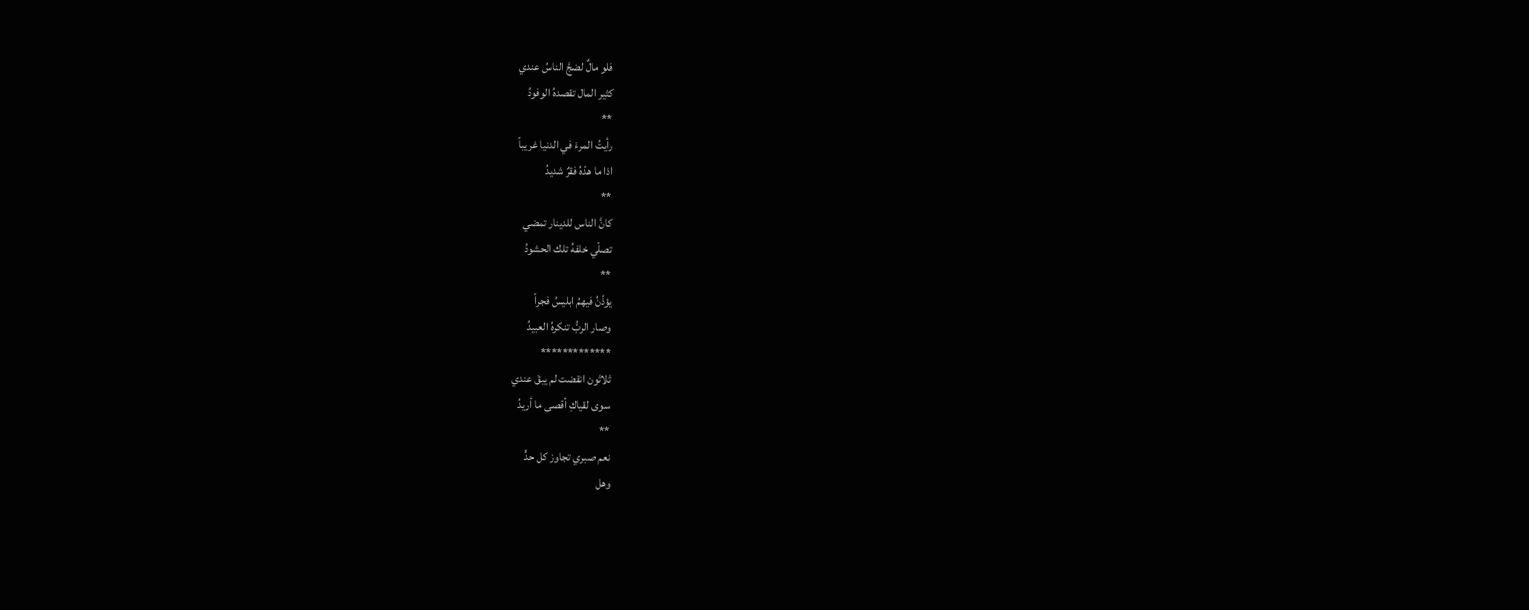فلو مالٌ لضجَّ الناسُ عندي
كثير المال تقصدهُ الوفودُ
**
رأيتُ المرءَ في الدنيا غريباً
اذا ما هدّهُ فقرٌ شديدُ
**
كانَّ الناس للدينار تمضي
تصلّي خلفهُ تلك الحشودُ
**
يؤذّنُ فيهمُ ابليسُ فجراً
وصار الربُّ تنكرهُ العبيدُ
*************
ثلاثون انقضت لم يبقَ عندي
سوى لقياكِ أقصى ما أريدُ
**
نعم صبري تجاوز كل حدٍّ
وهل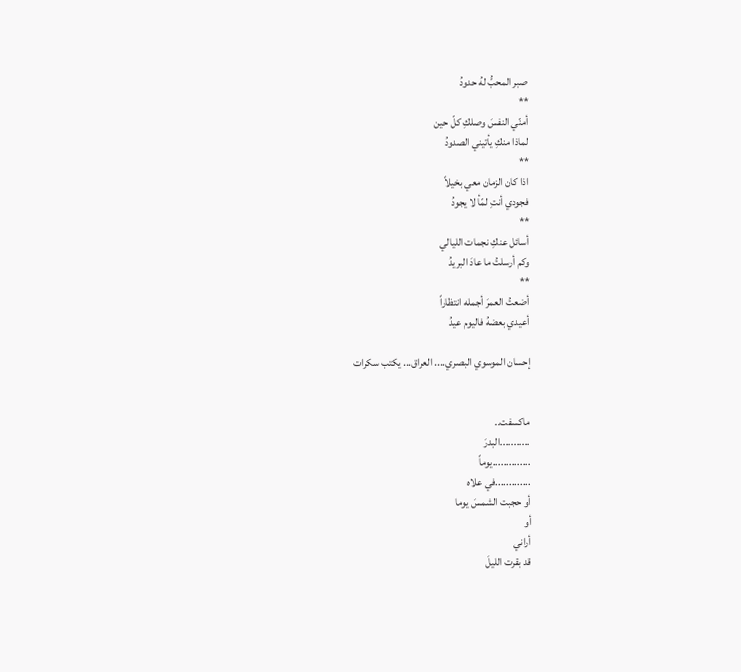صبر المحبُّ لهُ حدودُ
**
أمنّي النفسَ وصلكِ كلّ حين
لماذا منكِ يأتيني الصدودُ
**
اذا كان الزمان معي بخيلاً
فجودي أنتِ لمّأ لا يجودُ
**
أسائل عنكِ نجمات الليالي
وكم أرسلتُ ما عادَ البريدُ
**
أضعتُ العمرَ أجمله انتظاراً
أعيدي بعضهُ فاليوم عيدُ

إحسان الموسوي البصري.... العراق... يكتب سكرات


ماكسفت..
...........البدرَ
..............يوماً
.............في علاه
أو حجبت الشمسَ يوما
أو
أراني
قد بقرت الليلَ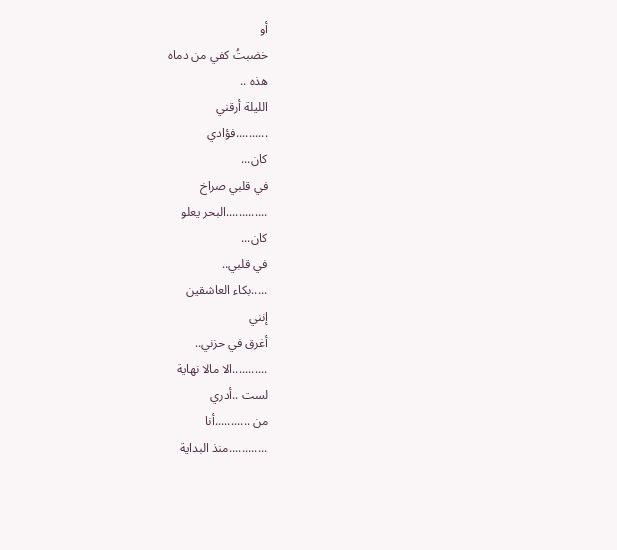أو
خضبتُ كفي من دماه
هذه ..
الليلة أرقني
..........فؤادي
كان...
في قلبي صراخ
.............البحر يعلو
كان...
في قلبي..
.....بكاء العاشقين
إنني
أغرق في حزني..
...........الا مالا نهاية
لست ..أدري
من ...........أنا
............منذ البداية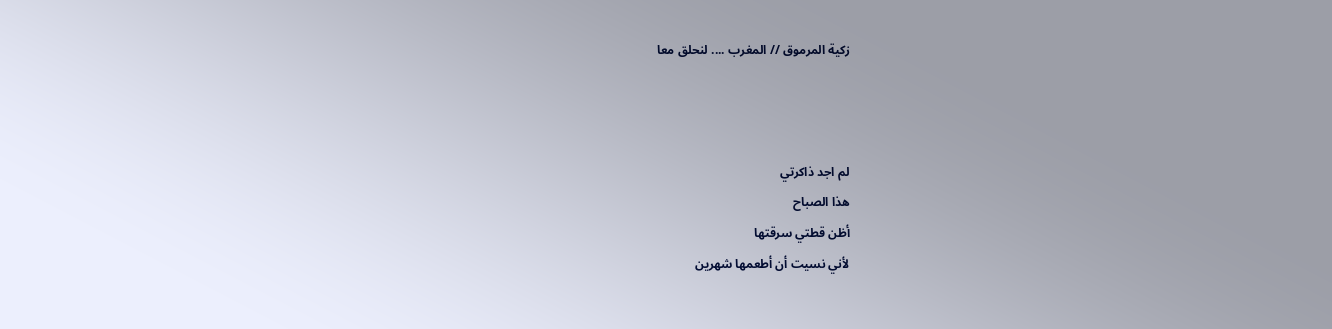زكية المرموق // المغرب .... لنحلق معا



لم اجد ذاكرتي
هذا الصباح
أظن قطتي سرقتها
لأني نسيت أن أطعمها شهرين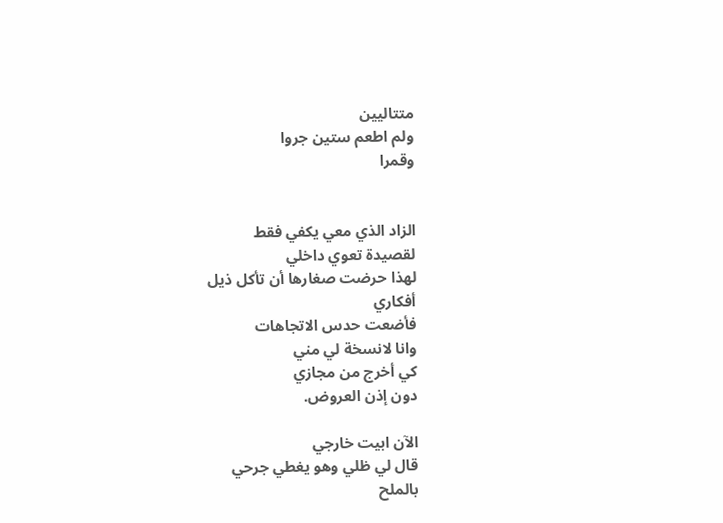متتاليين
ولم اطعم ستين جروا
وقمرا


الزاد الذي معي يكفي فقط
لقصيدة تعوي داخلي
لهذا حرضت صغارها أن تأكل ذيل
أفكاري
فأضعت حدس الاتجاهات
وانا لانسخة لي مني
كي أخرج من مجازي
دون إذن العروض.

الآن ابيت خارجي
قال لي ظلي وهو يغطي جرحي
بالملح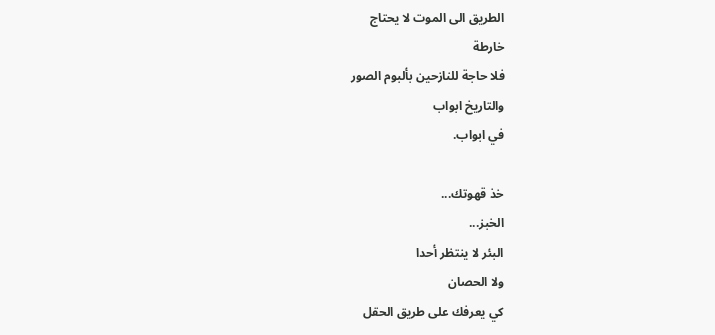الطريق الى الموت لا يحتاج
خارطة
فلا حاجة للنازحين بألبوم الصور
والتاريخ ابواب
في ابواب.

خذ قهوتك...
الخبز...
البئر لا ينتظر أحدا
ولا الحصان
كي يعرفك على طريق الحقل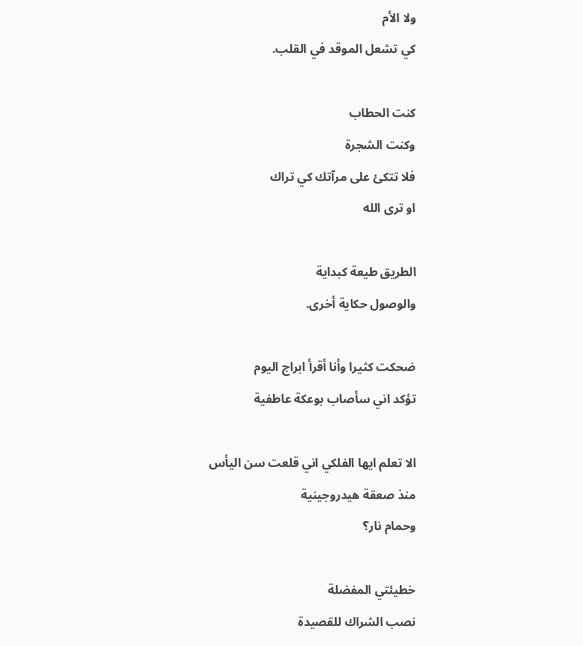ولا الأم
كي تشعل الموقد في القلب.

كنت الحطاب
وكنت الشجرة
فلا تتكئ على مرآتك كي تراك
او ترى الله

الطريق طيعة كبداية
والوصول حكاية أخرى.

ضحكت كثيرا وأنا أقرأ ابراج اليوم
تؤكد اني سأصاب بوعكة عاطفية

الا تعلم ايها الفلكي اني قلعت سن اليأس
منذ صعقة هيدروجينية
وحمام نار؟

خطيئتي المفضلة
نصب الشراك للقصيدة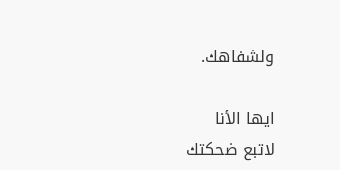ولشفاهك.

ايها الأنا
لاتبع ضحكتك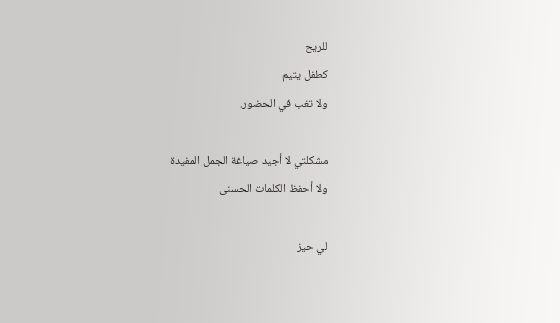للريح
كطفل يتيم
ولا تغب في الحضور.

مشكلتي لا أجيد صياغة الجمل المفيدة
ولا أحفظ الكلمات الحسنى

لي حيز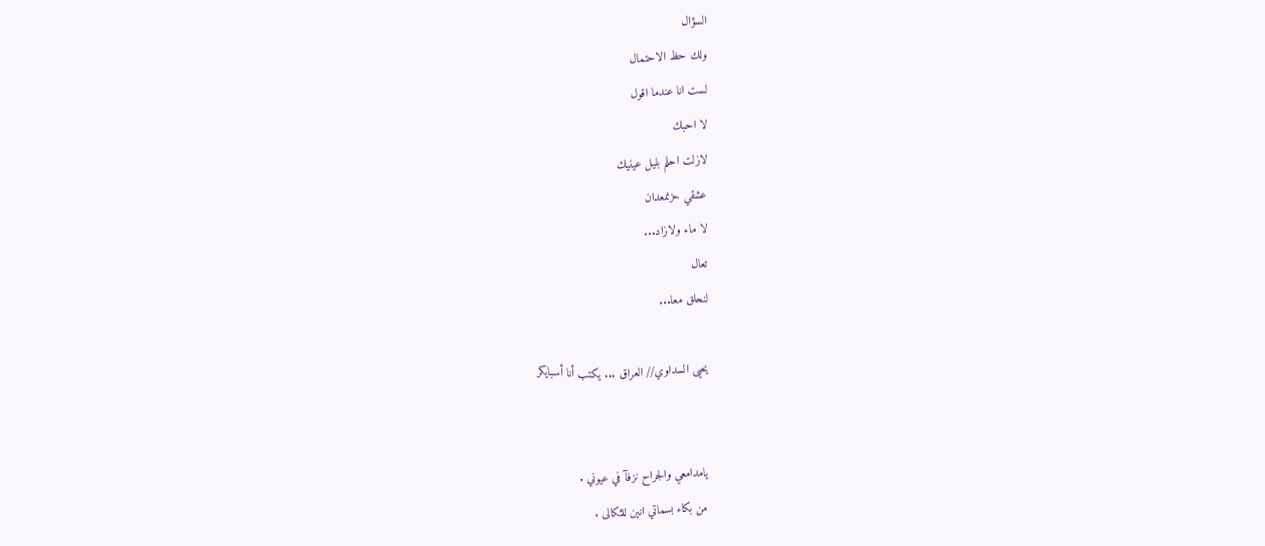السؤال
ولك حظ الاحتمال
لست انا عندما اقول
لا احبك
لازلت احلم بليل عينيك
عشقي حزنمعدان
لا ماء ولازاد...
تعال
لنحلق معا...

يحيى السداوي// العراق ... يكتب أنا أسبايكر


يامدامعي والجراح نزفآ في عيوني .
من بكاء بسماتي انين للثكالى .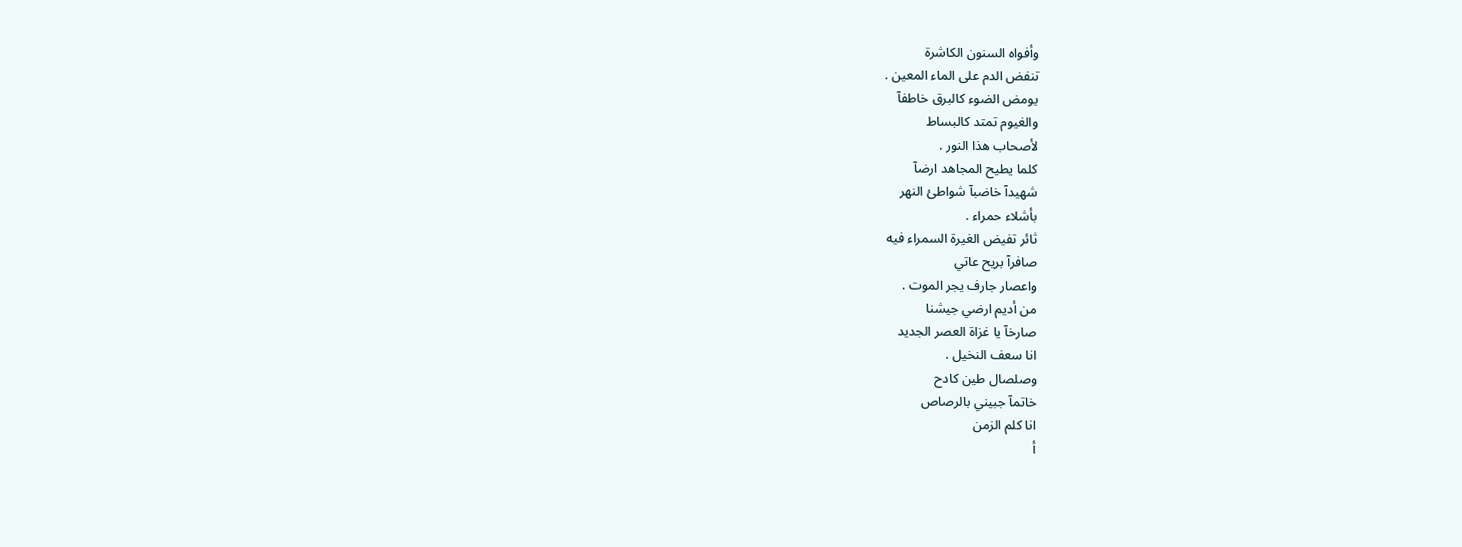وأفواه السنون الكاشرة
تنفض الدم على الماء المعين .
يومض الضوء كالبرق خاطفآ
والغيوم تمتد كالبساط
لأصحاب هذا النور .
كلما يطيح المجاهد ارضآ
شهيدآ خاضبآ شواطئ النهر
بأشلاء حمراء .
ثائر تفيض الغيرة السمراء فيه
صافرآ بريح عاتي
واعصار جارف يجر الموت .
من أديم ارضي جيشنا
صارخآ يا غزاة العصر الجديد
انا سعف النخيل .
وصلصال طين كادح
خاتمآ جبيني بالرصاص
انا كلم الزمن
أ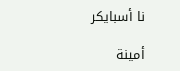نا أسبايكر

أمينة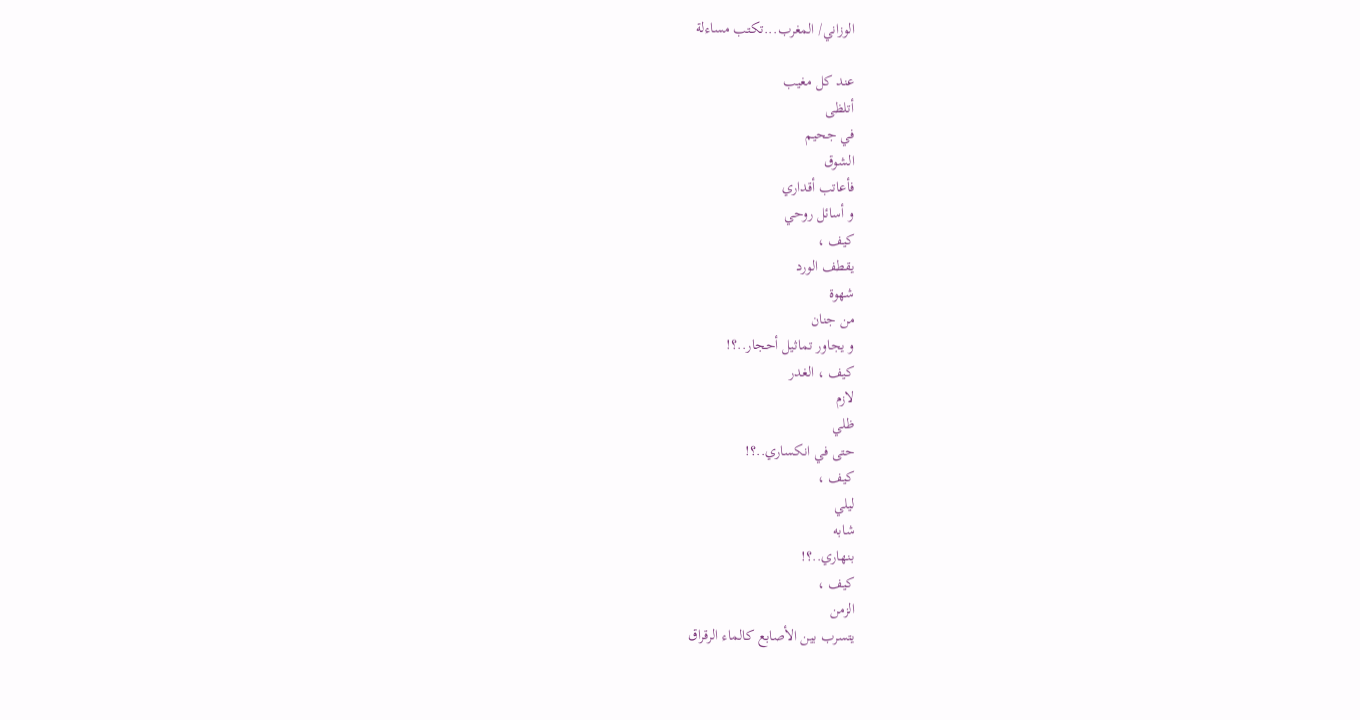الوزاني/ المغرب...تكتب مساءلة

عند كل مغيب
أتلظى
في جحيم
الشوق
فأعاتب أقداري
و أسائل روحي
كيف ،
يقطف الورد
شهوة
من جنان
و يجاور تماثيل أحجار..؟!
كيف ، الغدر
لازم
ظلي
حتى في انكساري..؟!
كيف ،
ليلي
شابه
بنهاري..؟!
كيف ،
الزمن
يتسرب بين الأصابع كالماء الرقراق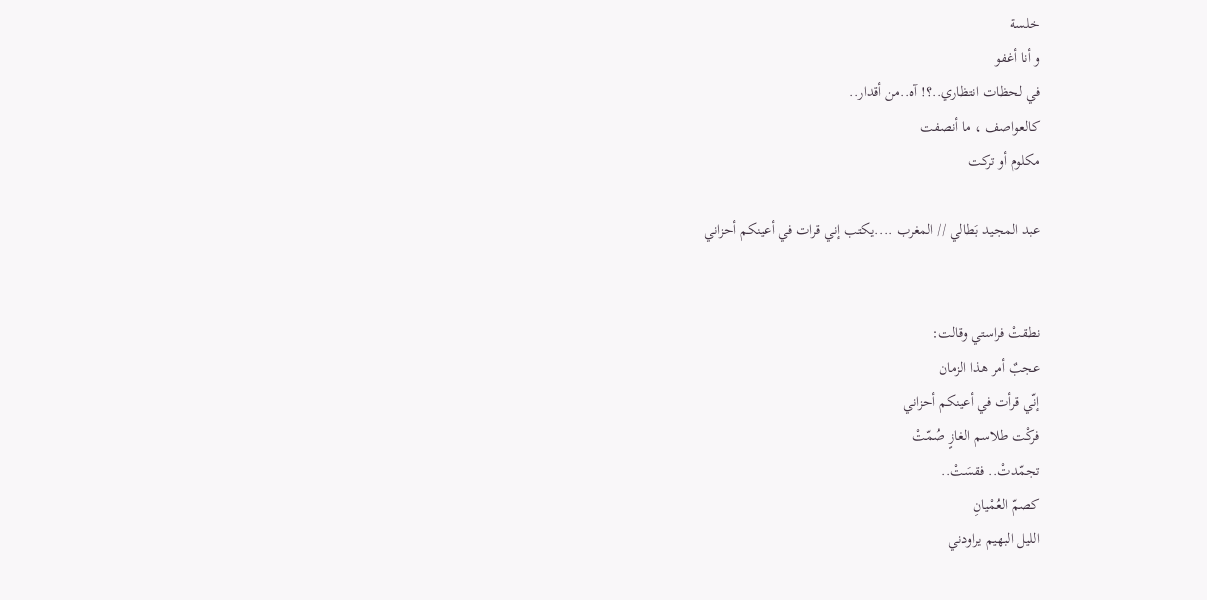خلسة
و أنا أغفو
في لحظات انتظاري..؟! آه..من أقدار..
كالعواصف ، ما أنصفت
مكلوم أو تركت

عبد المجيد بَطالي // المغرب ....يكتب إني قرات في أعينكم أحزاني


نطقتْ فراستي وقالت:
عجبٌ أمر هذا الزمان
إنّي قرأت في أعينكم أحزاني
فركْت طلاسم الغازٍ صُمّتْ
تجمّدتْ.. فقسَتْ..
كصمّ العُمْيانِ
الليل البهيم يراودني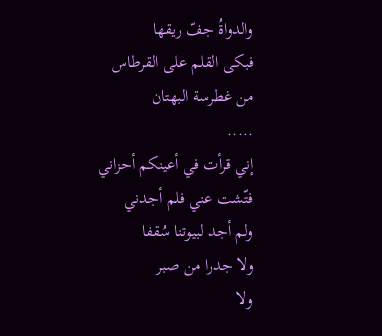والدواةُ جفّ ريقها
فبكى القلم على القرطاس
من غطرسة البهتان
.....
إني قرأت في أعينكم أحزاني
فتّشت عني فلم أجدني
ولم أجد لبيوتنا سُقفا
ولا جدرا من صبر
ولا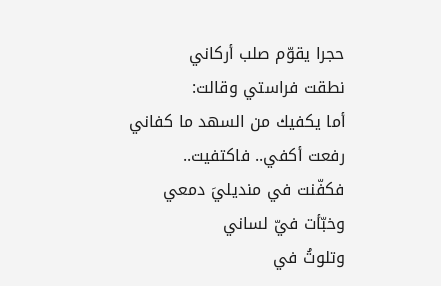حجرا يقوّم صلب أركاني
نطقت فراستي وقالت:
أما يكفيك من السهد ما كفاني
رفعت أكفي.. فاكتفيت..
فكفّنت في منديليَ دمعي
وخبّأت فيّ لساني
وتلوتُ في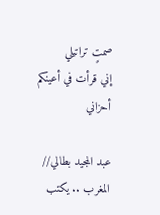صمتٍ تراتيلي
إني قرأت في أعينكم أحزاني

عبد المجيد بطالي// المغرب .. يكتب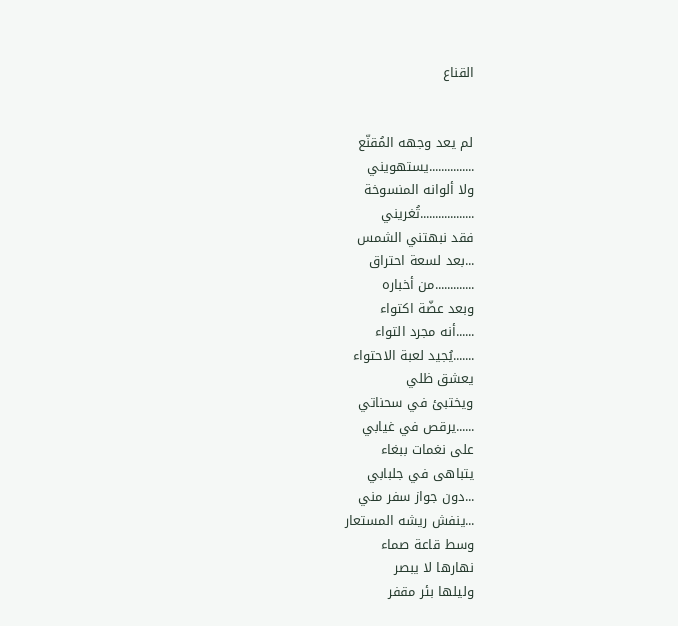القناع


لم يعد وجهه المُقنّع
...............يستهويني
ولا ألوانه المنسوخة
..................تُغريني
فقد نبهتني الشمس
...بعد لسعة احتراق
.............من أخباره
وبعد عضّة اكتواء
......أنه مجرد التواء
.......يُجيد لعبة الاحتواء
يعشق ظلي
ويختبئ في سحناتي
......يرقص في غيابي
على نغمات ببغاء
يتباهى في جلبابي
...دون جواز سفر مني
...ينفش ريشه المستعار
وسط قاعة صماء
نهارها لا يبصر
وليلها بئر مقفر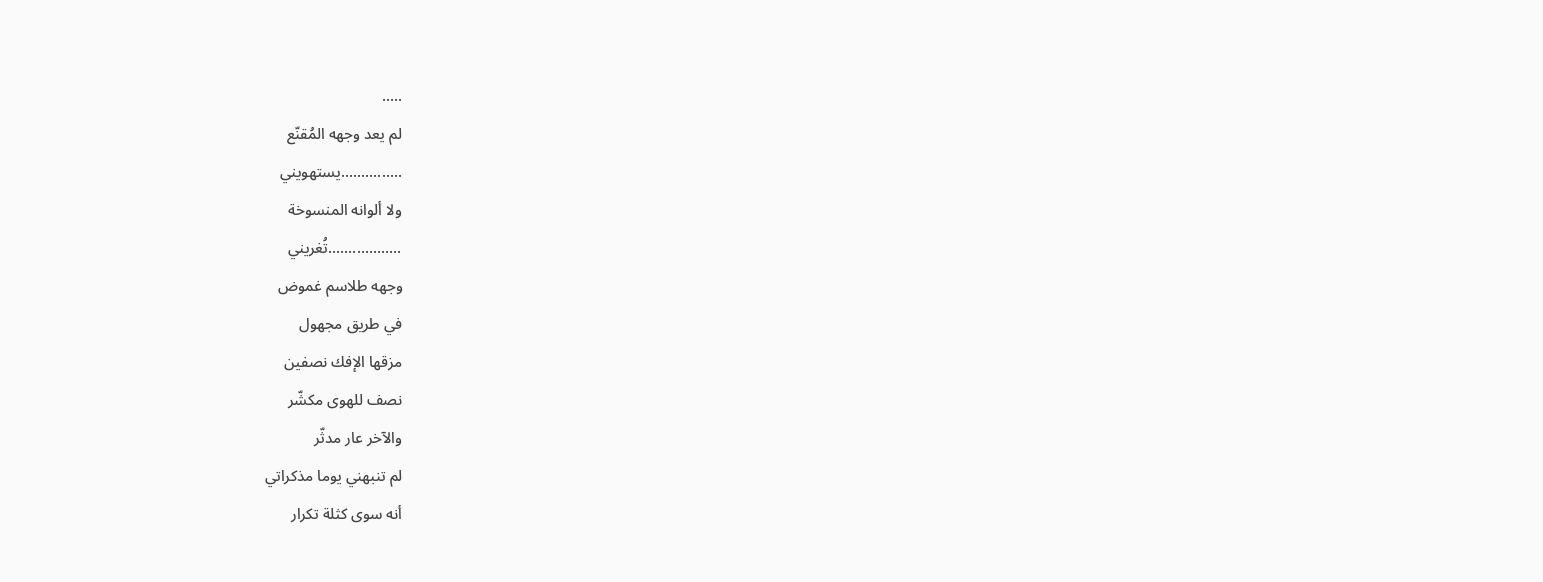.....
لم يعد وجهه المُقنّع
...............يستهويني
ولا ألوانه المنسوخة
..................تُغريني
وجهه طلاسم غموض
في طريق مجهول
مزقها الإفك نصفين
نصف للهوى مكشّر
والآخر عار مدثّر
لم تنبهني يوما مذكراتي
أنه سوى كثلة تكرار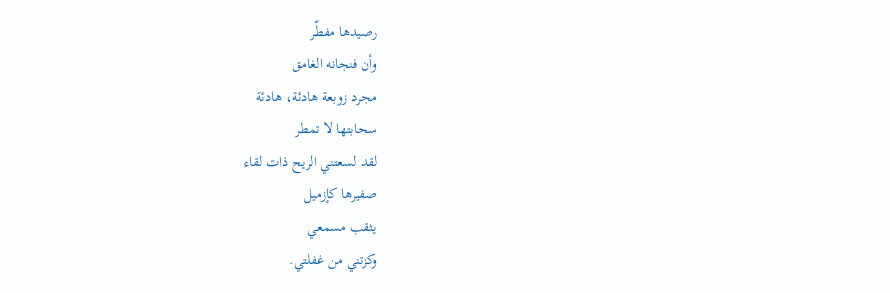رصيدها مفطّر
وأن فنجانه الغامق
مجرد زوبعة هادئة، هادئة
سحابتها لا تمطر
لقد لسعتني الريح ذات لقاء
صفيرها كإزميل
يثقب مسمعي
وكزتني من غفلتي.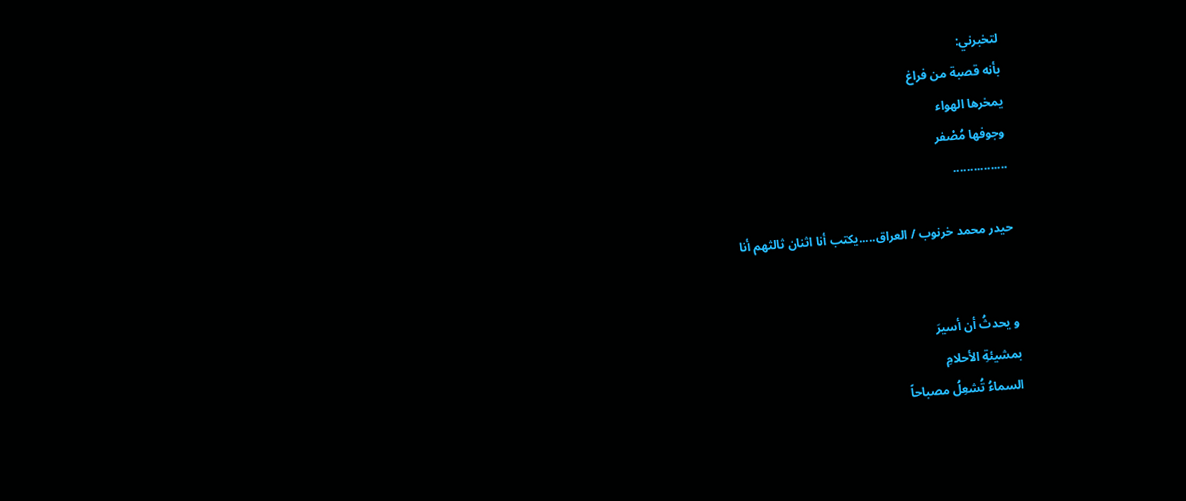لتخبرني:
بأنه قصبة من فراغ
يمخرها الهواء
وجوفها مُصْفر
................

حيدر محمد خرنوب / العراق.....يكتب أنا اثنان ثالثهم أنا


و يحدثُ أن أسيرَ
بمشيئةِ الأحلامِ
السماءُ تُشعِلُ مصباحاً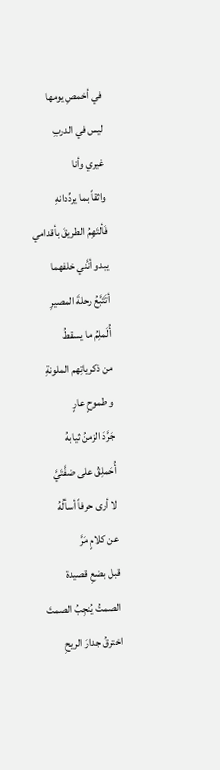في أخمصِ يومها
ليس في الدربِ
غيري وأنا
واثقاً بما يردِّدانهِ
فَألتَهِمُ الطريقَ بأقدامي
يبدو أنَّني خلفهما
أتَتَبَّعُ رحلةَ المصيرِ
أُلَملِمُ ما يسقطُ
من ذكرياتِهم الملونةِ
و طموحٍ عارٍ
جَرَّدَ الزمنُ ثيابهُ
أُحَملِقُ على ضفَّتَيَّ
لا أرى حرفاً أسألُهُ
عن كلامٍ مَرَّ
قبل بضعِ قصيدة
الصمتُ يُنجِبُ الصمتَ
اخترقُ جدارَ الريحِ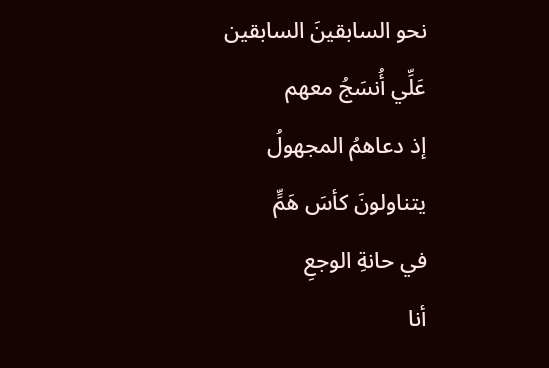نحو السابقينَ السابقين
عَلِّي أُنسَجُ معهم
إذ دعاهمُ المجهولُ
يتناولونَ كأسَ هَمٍّ
في حانةِ الوجعِ
أنا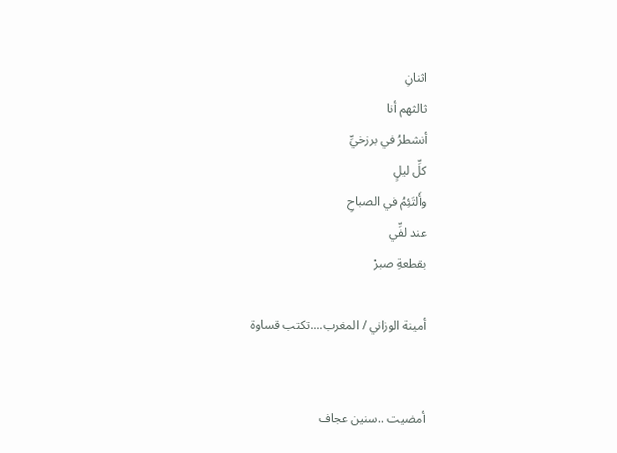اثنانِ
ثالثهم أنا
أنشطرُ في برزخيِّ
كلِّ ليلٍ
وأَلتَئِمُ في الصباحِ
عند لفِّي
بقطعةِ صبرْ

أمينة الوزاني / المغرب....تكتب قساوة


أمضيت ..سنين عجاف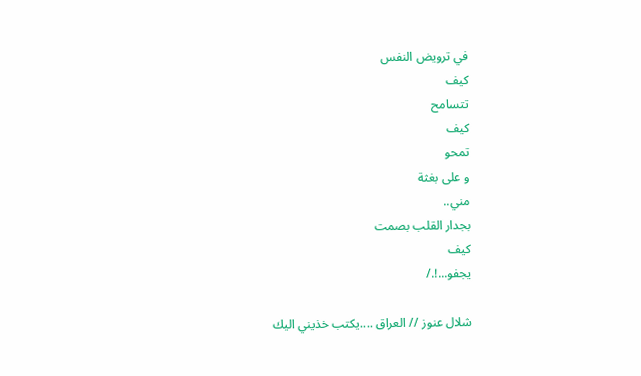في ترويض النفس
كيف
تتسامح
كيف
تمحو
و على بغثة
مني..
بجدار القلب بصمت
كيف
يجفو...!./

شلال عنوز // العراق ....يكتب خذيني اليك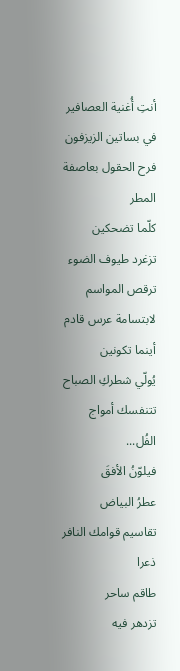أنتِ أُغنية العصافير
في بساتين الزيزفون
فرح الحقول بعاصفة المطر
كلّما تضحكين
تزغرد طيوف الضوء
ترقص المواسم
لابتسامة عرس قادم
أينما تكونين
يُولّي شطركِ الصباح
تتنفسك أمواج الفُل...
فيلوّنُ الأفقَ
عطرُ البياض
تقاسيم قوامك النافر ذعرا
طاقم ساحر
تزدهر فيه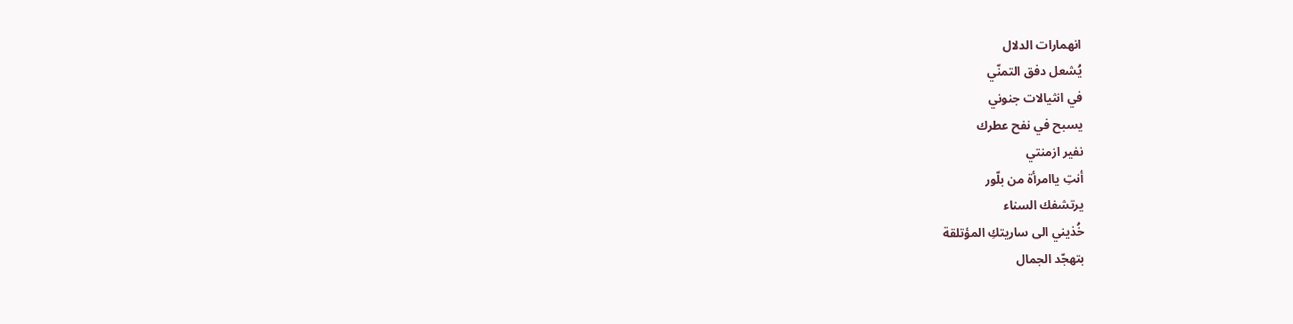انهمارات الدلال
يُشعل دفق التمنّي
في انثيالات جنوني
يسبح في نفح عطرك
نفير ازمنتي
أنتِ ياامرأة من بلّور
يرتشفك السناء
خُذيني الى ساريتكِ المؤتلقة
بتهجّد الجمال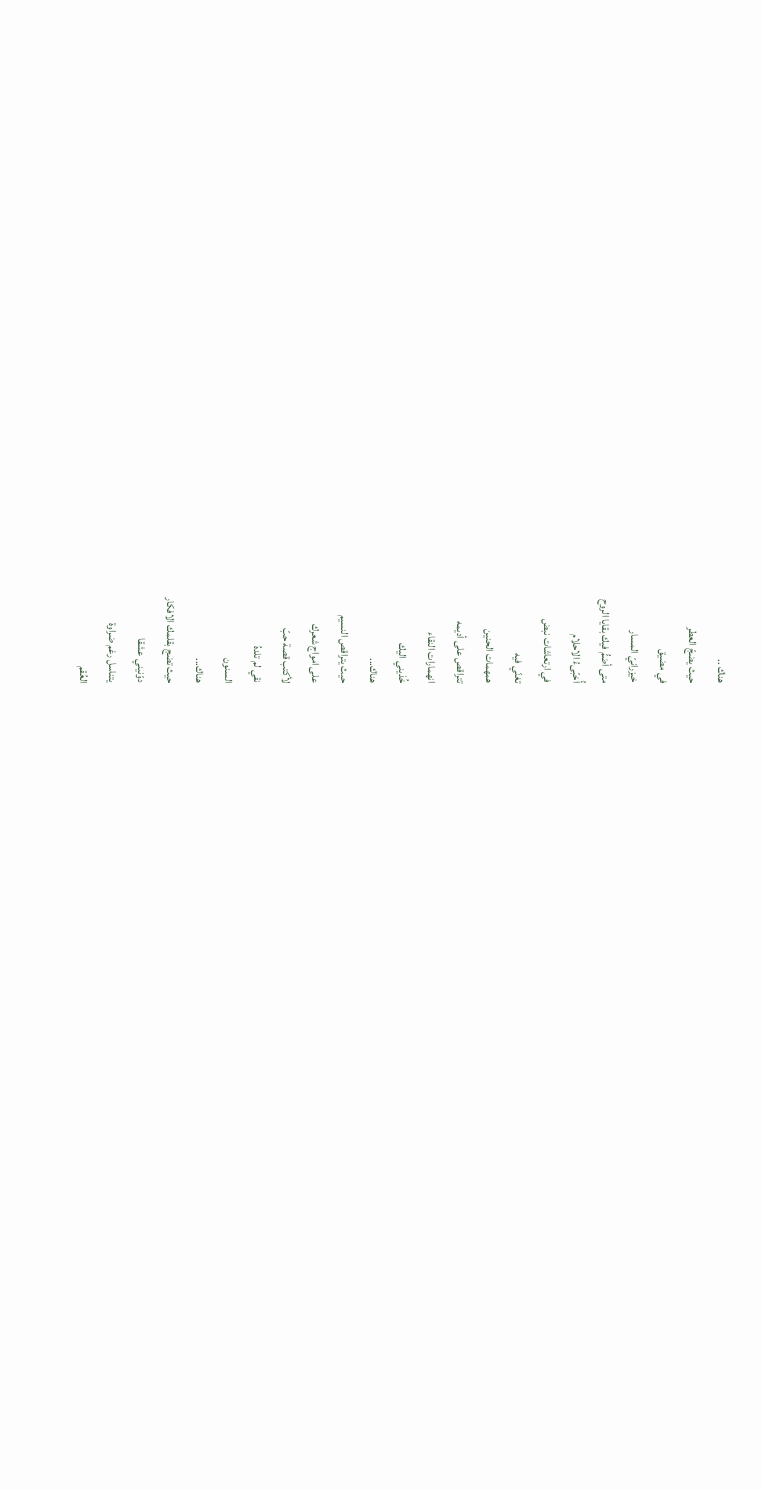هناك ..
حيث يضجّ العطر
في مضيق
خيزرانيّ المسار
متى أضمُّ فيك بقايا الروح
أُخبّىءُ الاحلام
في ارتعاشات نبض
تغنّي فيه
همهمات الحنين
تتراقص على أديمه
انهمارات النقاء
خُذيني اليك
هناك...
حيث يتراقص النسيم
على امواج شعرك
لأكتب قصة حبّ
نقي لم تلدهُ
السنون
هناك...
حيث تضج بقلمك الافكار
دوّنيني عشقا
يتناسل رغم ضراوة
العُقم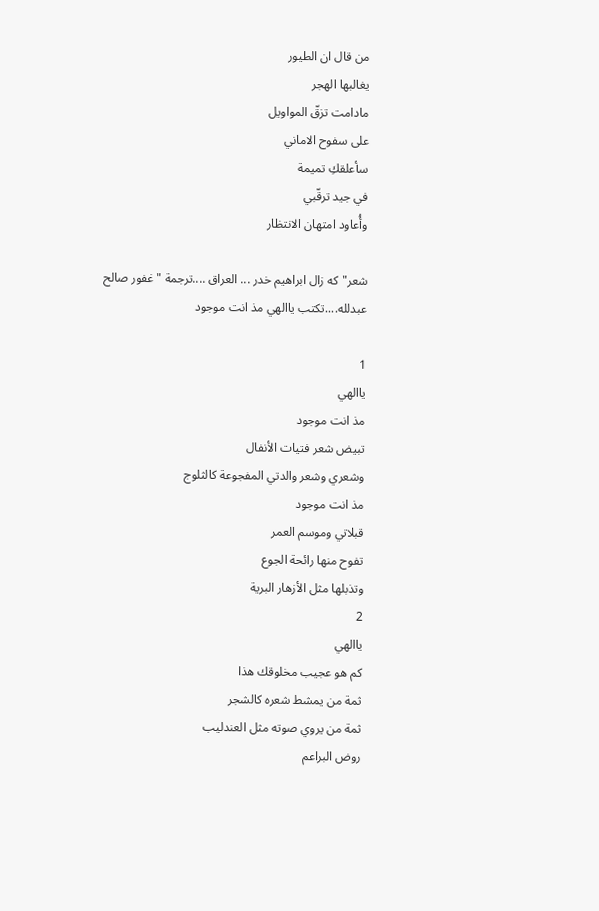من قال ان الطيور
يغالبها الهجر
مادامت تزقّ المواويل
على سفوح الاماني
سأعلقكِ تميمة
في جيد ترقّبي
وأُعاود امتهان الانتظار

شعر"كه زال ابراهيم خدر ... العراق ....ترجمة "غفور صالح عبدلله....تكتب ياالهي مذ انت موجود

1
ياالهي
مذ انت موجود
تبيض شعر فتيات الأنفال
وشعري وشعر والدتي المفجوعة كالثلوج
مذ انت موجود
قبلاتي وموسم العمر
تفوح منها رائحة الجوع
وتذبلها مثل الأزهار البرية
2
ياالهي
كم هو عجيب مخلوقك هذا
ثمة من يمشط شعره كالشجر
ثمة من يروي صوته مثل العندليب
روض البراعم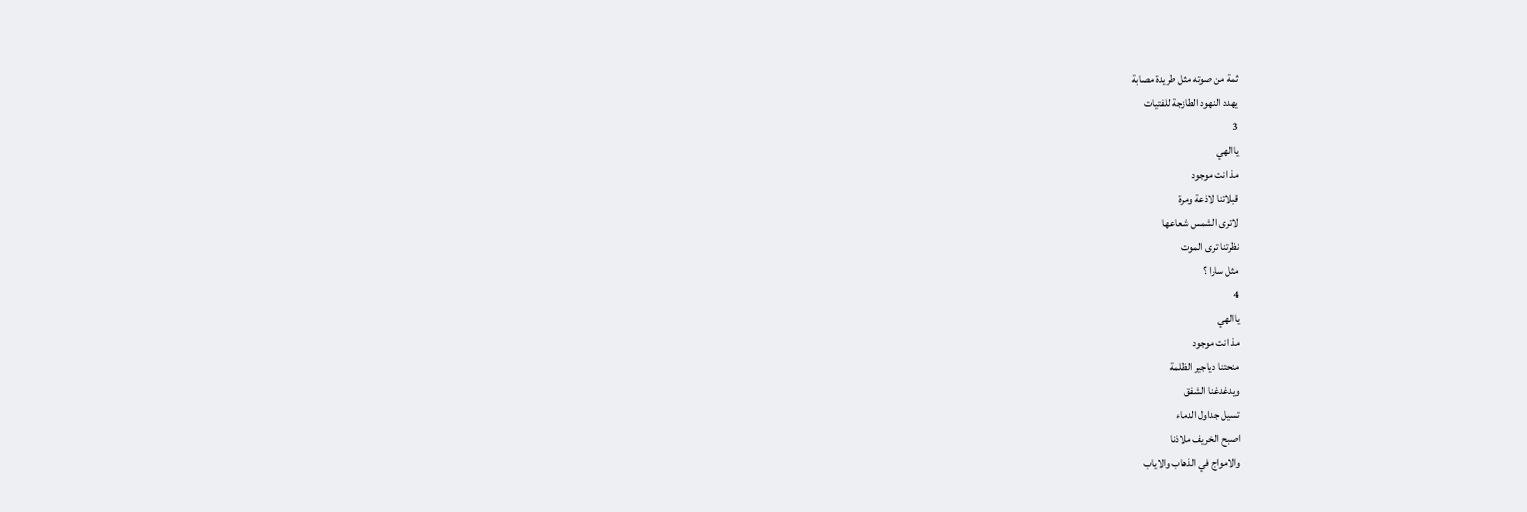ثمة من صوته مثل طريدة مصابة
يهدد النهود الطازجة للفتيات
3
ياالهي
مذ انت موجود
قبلاتنا لاذعة ومرة
لاترى الشمس شعاعها
نظرتنا ترى الموت
مثل سارا ؟
4
ياالهي
مذ انت موجود
منحتنا دياجير الظلمة
ويدغدغنا الشفق
تسيل جداول الدماء
اصبح الخريف ملاذنا
والامواج في الذهاب والاياب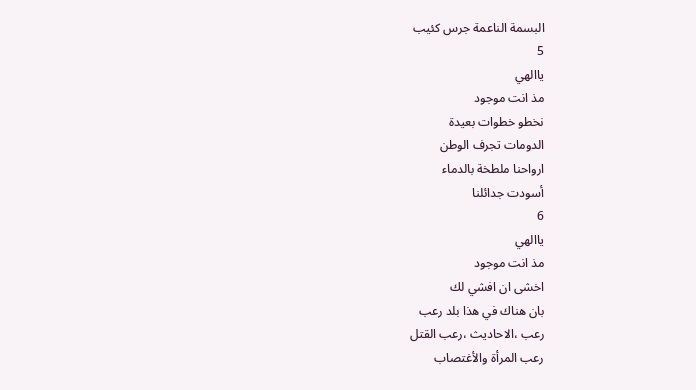البسمة الناعمة جرس كئيب
5
ياالهي
مذ انت موجود
نخطو خطوات بعيدة
الدومات تجرف الوطن
ارواحنا ملطخة بالدماء
أسودت جدائلنا
6
ياالهي
مذ انت موجود
اخشى ان افشي لك
بان هناك في هذا بلد رعب
رعب ،الاحاديث ،رعب القتل
رعب المرأة والأغتصاب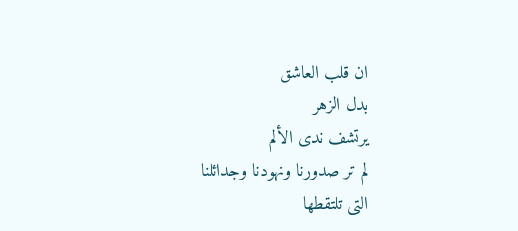ان قلب العاشق
بدل الزهر
يرتشف ندى الألم
لم تر صدورنا ونهودنا وجدائلنا
التى تلتقطها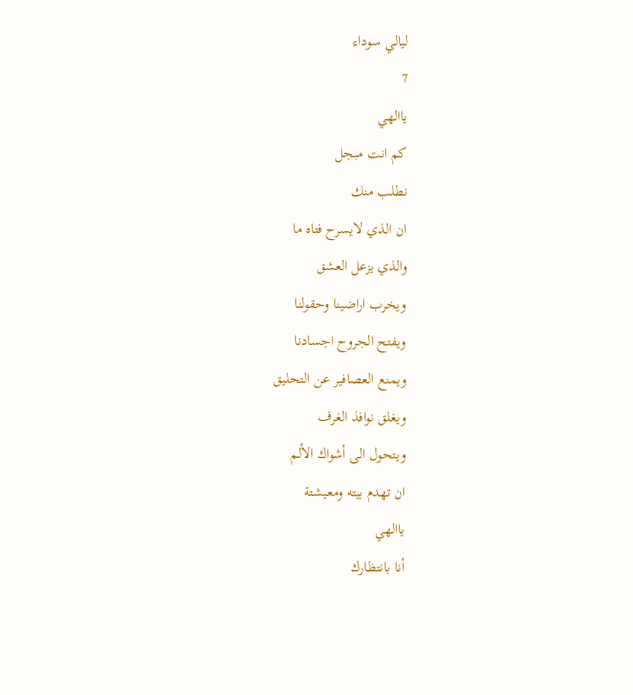ليالي سوداء
7
ياالهي
كم انت مبجل
نطلب منك
ان الذي لايسرح فتاه ما
والذي يزعل العشق
ويخرب اراضينا وحقولنا
ويفتح الجروح اجسادنا
ويمنع العصافير عن التحليق
ويغلق نوافذ الغرف
ويتحول الى أشواك الألم
ان تهدم بيته ومعيشتة
ياالهي
أنا بانتظارك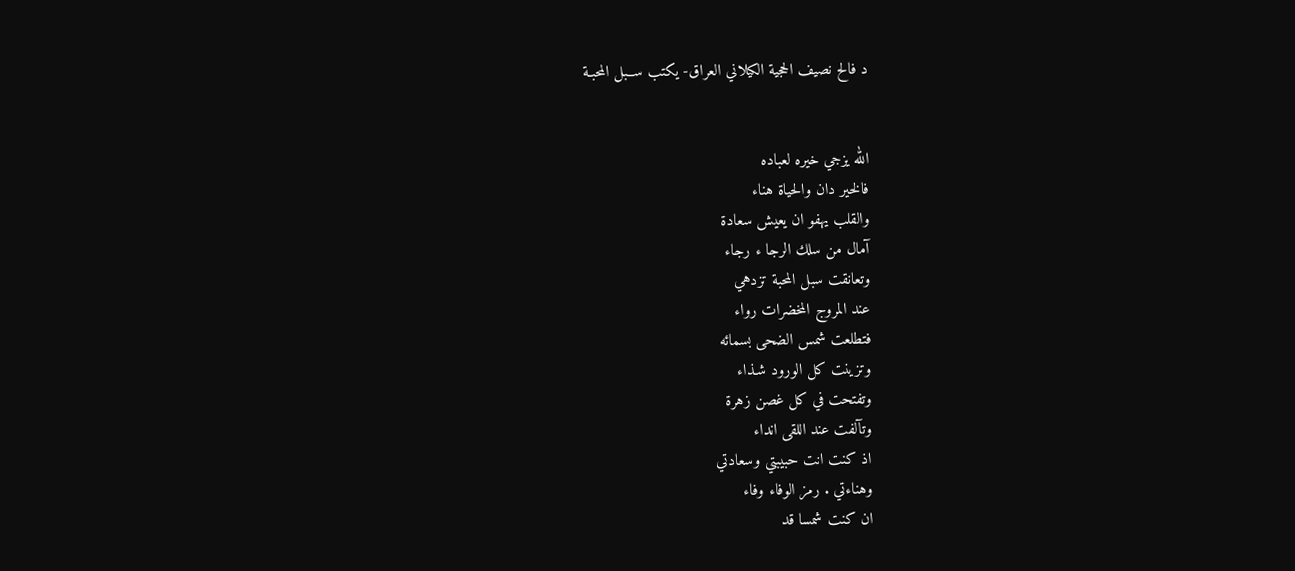د فالح نصيف الحجية الكيلاني العراق- يكتب ســبل المحبـة


الله يزجي خيره لعباده
فالخير دان والحياة هناء
والقلب يهفو ان يعيش سعادة
آمال من سلك الرجا ء رجاء
وتعانقت سبل المحبة تزدهي
عند المروج المخضرات رواء
فتطلعت شمس الضحى بسمائه
وتزينت كل الورود شـذاء
وتفتحت في كل غصن زهرة
وتآلفت عند اللقى انداء
اذ كنت انت حبيبتي وسعادتي
وهناءتي . رمز الوفاء وفاء
ان كنت شمسا قد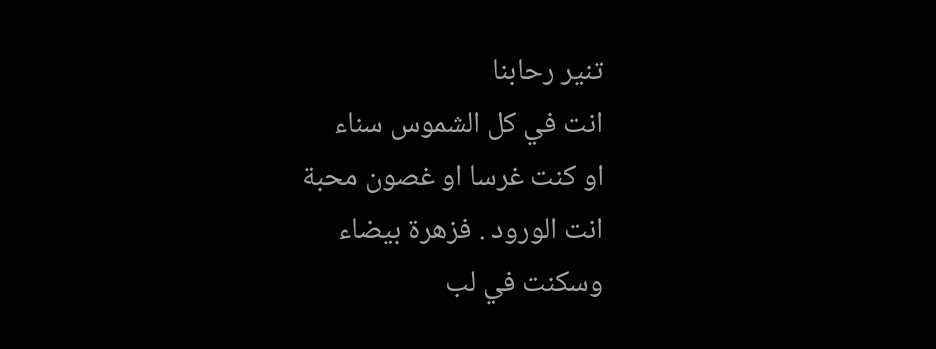تنير رحابنا
انت في كل الشموس سناء
او كنت غرسا او غصون محبة
انت الورود . فزهرة بيضاء
وسكنت في لب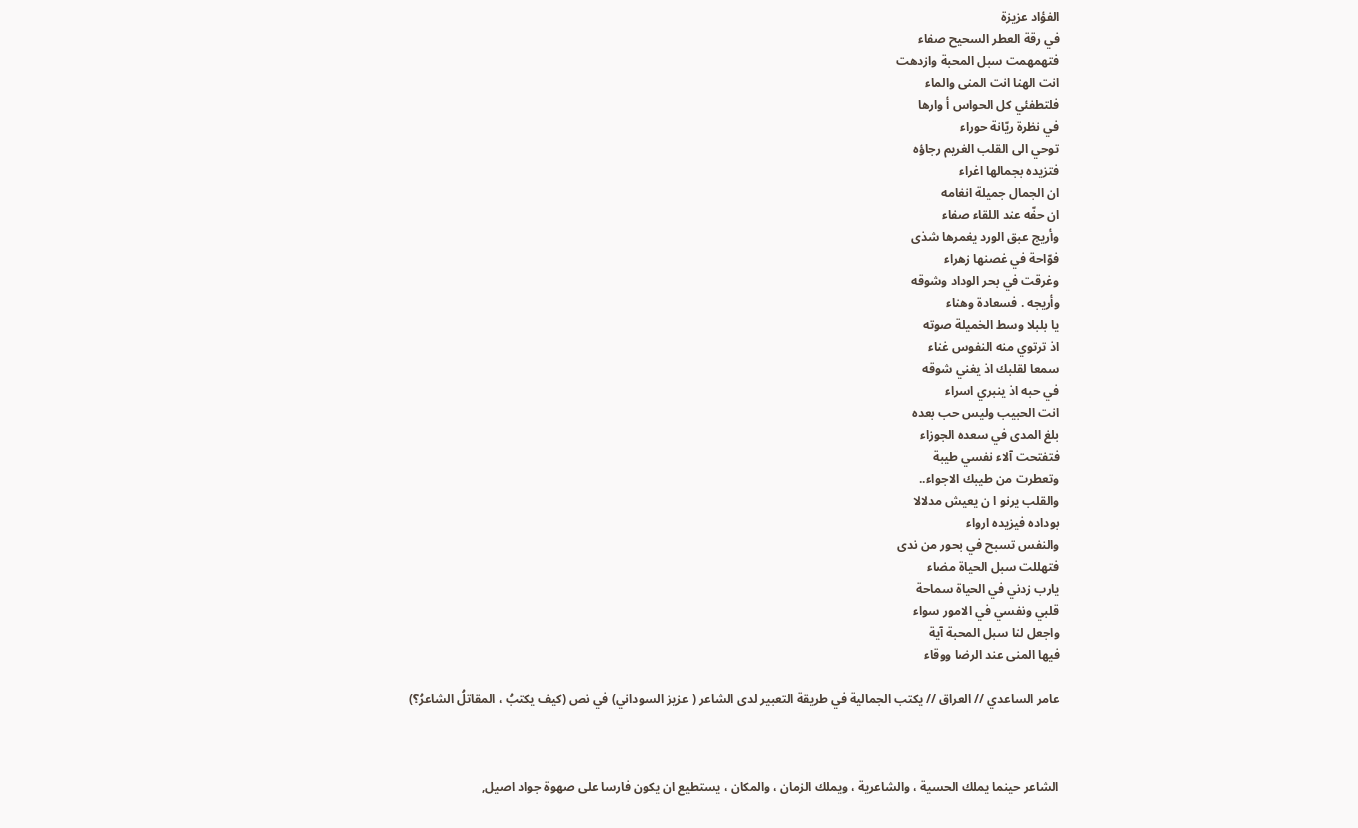الفؤاد عزيزة
في رقة العطر السحيح صفاء
فتهمهمت سبل المحبة وازدهت
انت الهنا انت المنى والماء
فلتطفئي كل الحواس أ وارها
في نظرة ريّانة حوراء
توحي الى القلب الغريم رجاؤه
فتزيده بجمالها اغراء
ان الجمال جميلة انغامه
ان حفّه عند اللقاء صفاء
وأريج عبق الورد يغمرها شذى
فوّاحة في غصنها زهراء
وغرقت في بحر الوداد وشوقه
وأريجه . فسعادة وهناء
يا بلبلا وسط الخميلة صوته
اذ ترتوي منه النفوس غناء
سمعا لقلبك اذ يغني شوقه
في حبه اذ ينبري اسراء
انت الحبيب وليس حب بعده
بلغ المدى في سعده الجوزاء
فتفتحت آلاء نفسي طيبة
وتعطرت من طيبك الاجواء..
والقلب يرنو ا ن يعيش مدلالا
بوداده فيزيده ارواء
والنفس تسبح في بحور من ندى
فتهللت سبل الحياة مضاء
يارب زدني في الحياة سماحة
قلبي ونفسي في الامور سواء
واجعل لنا سبل المحبة آية
فيها المنى عند الرضا ووقاء

عامر الساعدي // العراق // يكتب الجمالية في طريقة التعبير لدى الشاعر ( عزيز السوداني) في نص (كيف يكتبُ ، المقاتلُ الشاعرُ؟)



الشاعر حينما يملك الحسية ، والشاعرية ، ويملك الزمان ، والمكان ، يستطيع ان يكون فارسا على صهوة جواد اصيل,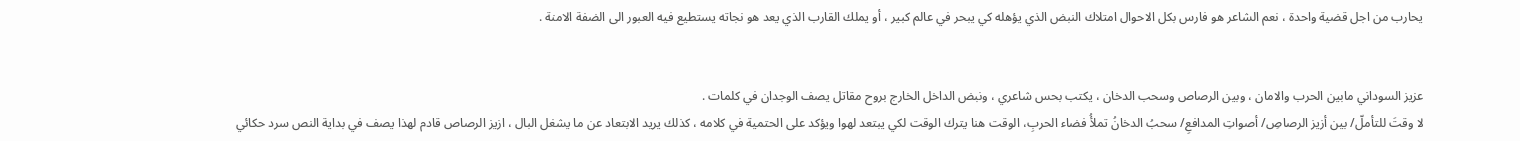يحارب من اجل قضية واحدة ، نعم الشاعر هو فارس بكل الاحوال امتلاك النبض الذي يؤهله كي يبحر في عالم كبير ، أو يملك القارب الذي يعد هو نجاته يستطيع فيه العبور الى الضفة الامنة .


عزيز السوداني مابين الحرب والامان ، وبين الرصاص وسحب الدخان ، يكتب بحس شاعري ، ونبض الداخل الخارج بروح مقاتل يصف الوجدان في كلمات .
لا وقتَ للتأملّ/ بين أزيز الرصاصِ/ أصواتِ المدافعِ/ سحبُ الدخانُ تملأُ فضاء الحربِ، الوقت هنا يترك الوقت لكي يبتعد لهوا ويؤكد على الحتمية في كلامه ، كذلك يريد الابتعاد عن ما يشغل البال ، ازيز الرصاص قادم لهذا يصف في بداية النص سرد حكائي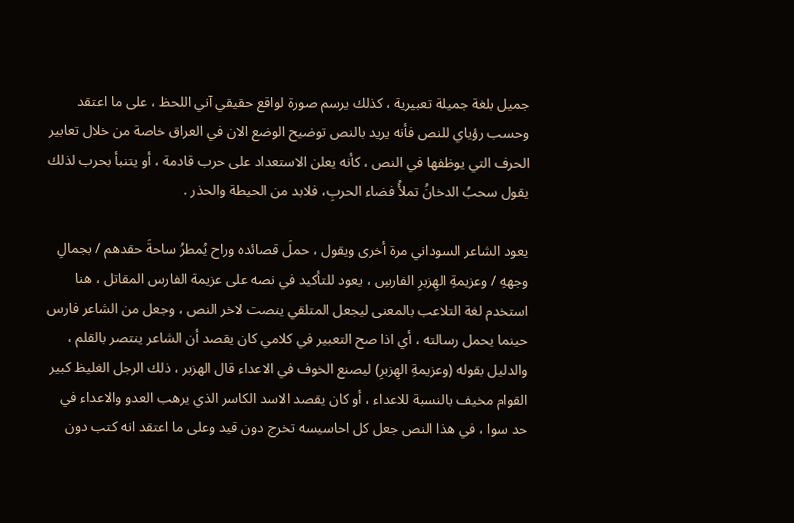جميل بلغة جميلة تعبيرية ، كذلك يرسم صورة لواقع حقيقي آني اللحظ ، على ما اعتقد وحسب رؤياي للنص فأنه يريد بالنص توضيح الوضع الان في العراق خاصة من خلال تعابير الحرف التي يوظفها في النص ، كأنه يعلن الاستعداد على حرب قادمة ، أو يتنبأ بحرب لذلك يقول سحبُ الدخانُ تملأُ فضاء الحربِ، فلابد من الحيطة والحذر .

يعود الشاعر السوداني مرة أخرى ويقول ، حملَ قصائده وراح يُمطرُ ساحةَ حقدهم / بجمالِ وجههِ / وعزيمةِ الهِزبرِ الفارسِ ، يعود للتأكيد في نصه على عزيمة الفارس المقاتل ، هنا استخدم لغة التلاعب بالمعنى ليجعل المتلقي ينصت لاخر النص ، وجعل من الشاعر فارس حينما يحمل رسالته ، أي اذا صح التعبير في كلامي كان يقصد أن الشاعر ينتصر بالقلم ، والدليل بقوله (وعزيمةِ الهِزبرِ) ليصنع الخوف في الاعداء قال الهزبر ، ذلك الرجل الغليظ كبير القوام مخيف بالنسبة للاعداء ، أو كان يقصد الاسد الكاسر الذي يرهب العدو والاعداء في حد سوا ، في هذا النص جعل كل احاسيسه تخرج دون قيد وعلى ما اعتقد انه كتب دون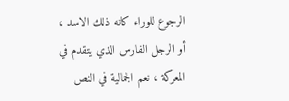الرجوع للوراء كانه ذلك الاسد ، أو الرجل الفارس الذي يتقدم في المعركة ، نعم الجمالية في النص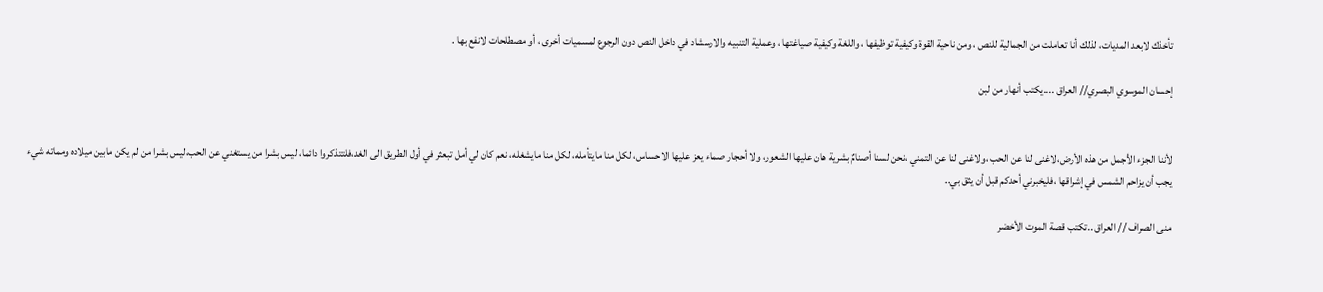تأخذك لابعد المديات، لذلك أنا تعاملت من الجمالية للنص ، ومن ناحية القوة وكيفية توظيفها ، واللغة وكيفية صياغتها ، وعملية التنبيه والارسشاد في داخل النص دون الرجوع لمسميات أخرى ، أو مصطلحات لانفع بها .

إحسان الموسوي البصري// العراق ....يكتب أنهار من لبن


لأننا الجزء الأجمل من هذه الأرض،لاغنى لنا عن الحب ،ولاغنى لنا عن التمني ،نحن لسنا أصنامٌ بشرية هان عليها الشعور، ولا أحجار صماء يعز عليها الاحساس، لكل منا مايتأمله، لكل منا مايشغله، نعم كان لي أمل تبعثر في أول الطريق الى الغد،فلتتذكروا دائما، ليس بشرا من يستغني عن الحب،ليس بشرا من لم يكن مابين ميلاده ومماته شيء يجب أن يزاحم الشمس في إشراقها ،فليخبرني أحدكم قبل أن يثق بي..

منى الصراف // العراق ..تكتب قصة الموت الأخضر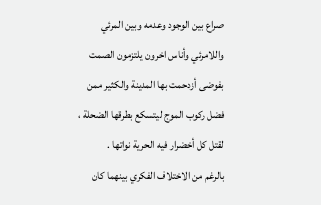صراع بين الوجود وعدمه وبين المرئي واللامرئي وأناس اخرون يلتزمون الصمت بفوضى أزدحمت بها المدينة والكثير ممن فضل ركوب الموج ليتسكع بطرقها الضحلة ، لقتل كل أخضرار فيه الحرية نواتها .
بالرغم من الاختلاف الفكري بينهما كان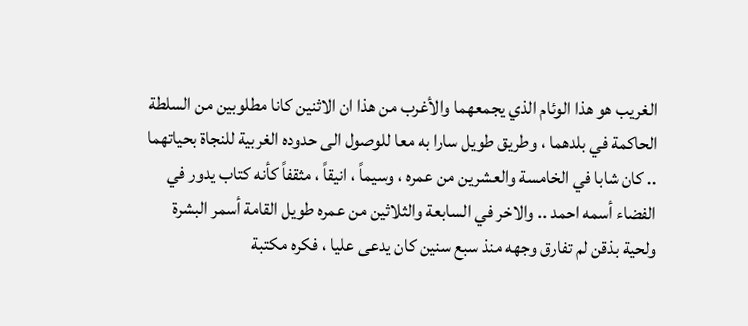الغريب هو هذا الوئام الذي يجمعهما والأغرب من هذا ان الاثنين كانا مطلوبين من السلطة الحاكمة في بلدهما ، وطريق طويل سارا به معا للوصول الى حدوده الغربية للنجاة بحياتهما .. كان شابا في الخامسة والعشرين من عمره ، وسيماً ، انيقاً ، مثقفاً كأنه كتاب يدور في الفضاء أسمه احمد .. والاخر في السابعة والثلاثين من عمره طويل القامة أسمر البشرة ولحية بذقن لم تفارق وجهه منذ سبع سنين كان يدعى عليا ، فكره مكتبة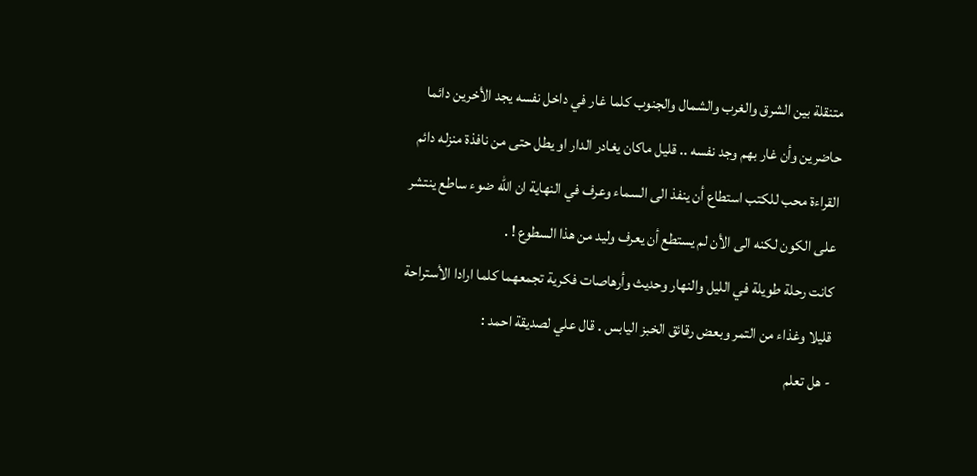متنقلة بين الشرق والغرب والشمال والجنوب كلما غار في داخل نفسه يجد الأخرين دائما حاضرين وأن غار بهم وجد نفسه .. قليل ماكان يغادر الدار او يطل حتى من نافذة منزله دائم القراءة محب للكتب استطاع أن ينفذ الى السماء وعرف في النهاية ان الله ضوء ساطع ينتشر على الكون لكنه الى الأن لم يستطع أن يعرف وليد من هذا السطوع ! .
كانت رحلة طويلة في الليل والنهار وحديث وأرهاصات فكرية تجمعهما كلما ارادا الأستراحة قليلا وغذاء من التمر وبعض رقائق الخبز اليابس . قال علي لصديقة احمد :
- هل تعلم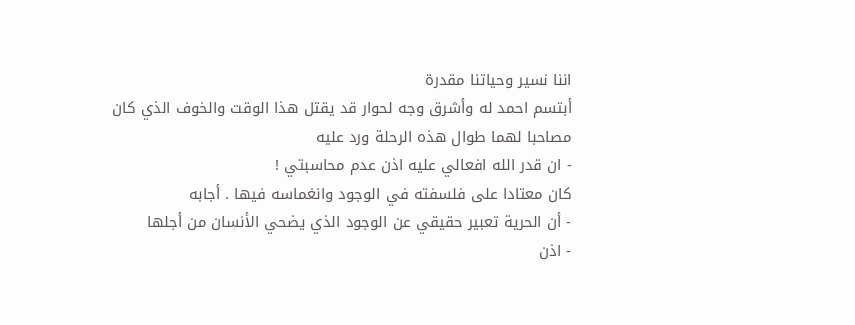اننا نسير وحياتنا مقدرة
أبتسم احمد له وأشرق وجه لحوار قد يقتل هذا الوقت والخوف الذي كان مصاحبا لهما طوال هذه الرحلة ورد عليه
- ان قدر الله افعالي عليه اذن عدم محاسبتي !
كان معتادا على فلسفته في الوجود وانغماسه فيها . أجابه
- أن الحرية تعبير حقيقي عن الوجود الذي يضحي الأنسان من أجلها
- اذن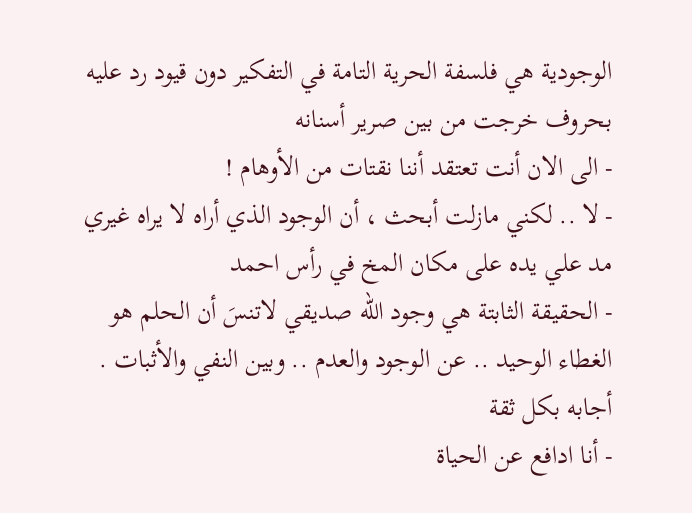الوجودية هي فلسفة الحرية التامة في التفكير دون قيود رد عليه بحروف خرجت من بين صرير أسنانه
- الى الان أنت تعتقد أننا نقتات من الأوهام !
- لا .. لكني مازلت أبحث ، أن الوجود الذي أراه لا يراه غيري
مد علي يده على مكان المخ في رأس احمد
- الحقيقة الثابتة هي وجود الله صديقي لاتنسَ أن الحلم هو الغطاء الوحيد .. عن الوجود والعدم .. وبين النفي والأثبات .
أجابه بكل ثقة
- أنا ادافع عن الحياة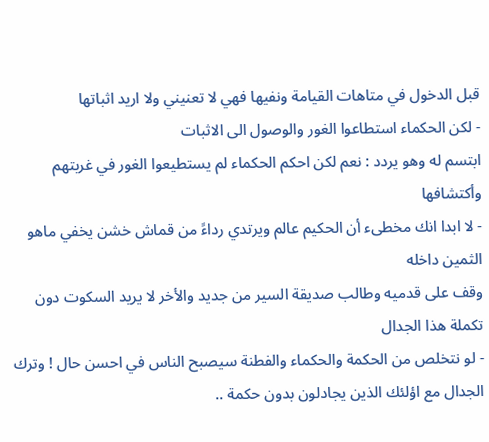قبل الدخول في متاهات القيامة ونفيها فهي لا تعنيني ولا اريد اثباتها
- لكن الحكماء استطاعوا الغور والوصول الى الاثبات
ابتسم له وهو يردد : نعم لكن احكم الحكماء لم يستطيعوا الغور في غربتهم وأكتشافها
- لا ابدا انك مخطىء أن الحكيم عالم ويرتدي رداءً من قماش خشن يخفي ماهو الثمين داخله
وقف على قدميه وطالب صديقة السير من جديد والأخر لا يريد السكوت دون تكملة هذا الجدال
- لو نتخلص من الحكمة والحكماء والفطنة سيصبح الناس في احسن حال ! وترك الجدال مع اؤلئك الذين يجادلون بدون حكمة ..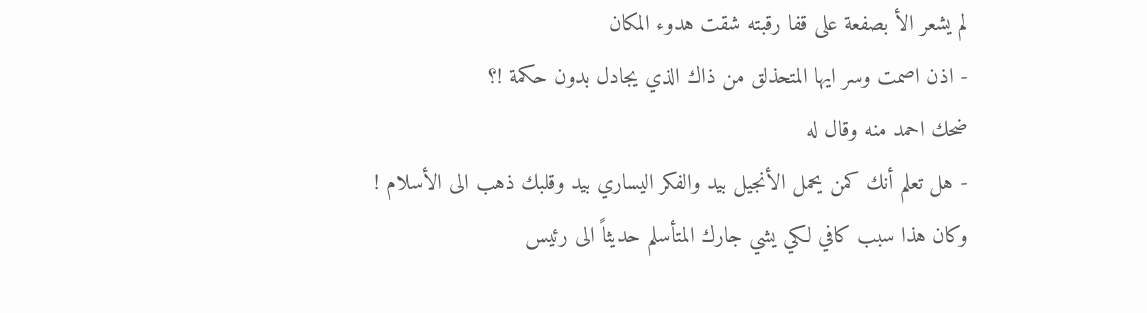لم يشعر الأ بصفعة على قفا رقبته شقت هدوء المكان
- اذن اصمت وسر ايها المتحذلق من ذاك الذي يجادل بدون حكمة !؟
ضحك احمد منه وقال له
- هل تعلم أنك كمن يحمل الأنجيل بيد والفكر اليساري بيد وقلبك ذهب الى الأسلام ! وكان هذا سبب كافي لكي يشي جارك المتأسلم حديثاً الى رئيس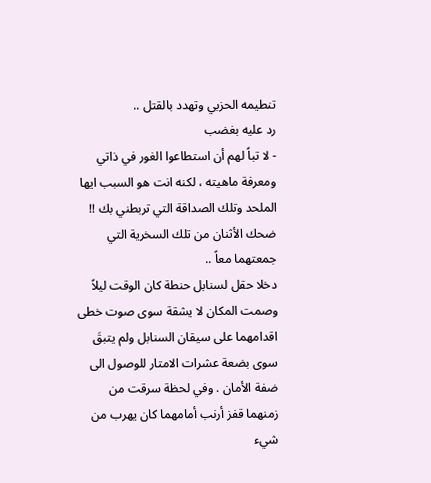تنطيمه الحزبي وتهدد بالقتل ..
رد عليه بغضب
- لا تباً لهم أن استطاعوا الغور في ذاتي ومعرفة ماهيته ، لكنه انت هو السبب ايها الملحد وتلك الصداقة التي تربطني بك !!
ضحك الأثنان من تلك السخرية التي جمعتهما معاً ..
دخلا حقل لسنابل حنطة كان الوقت ليلاً وصمت المكان لا يشقة سوى صوت خطى اقدامهما على سيقان السنابل ولم يتبقَ سوى بضعة عشرات الامتار للوصول الى ضفة الأمان . وفي لحظة سرقت من زمنهما قفز أرنب أمامهما كان يهرب من شيء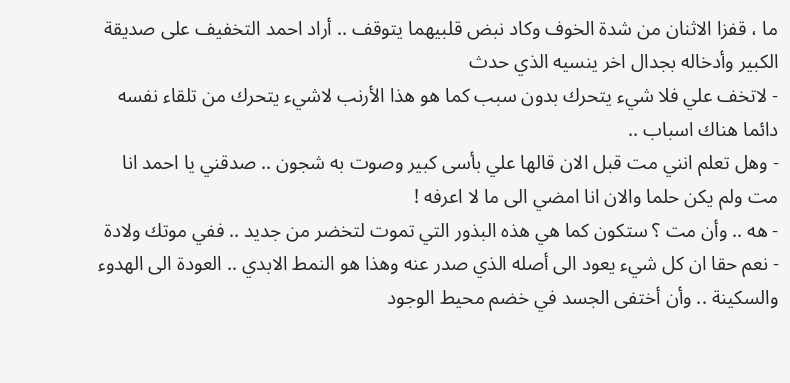ما ، قفزا الاثنان من شدة الخوف وكاد نبض قلبيهما يتوقف .. أراد احمد التخفيف على صديقة الكبير وأدخاله بجدال اخر ينسيه الذي حدث
- لاتخف علي فلا شيء يتحرك بدون سبب كما هو هذا الأرنب لاشيء يتحرك من تلقاء نفسه دائما هناك اسباب ..
- وهل تعلم انني مت قبل الان قالها علي بأسى كبير وصوت به شجون .. صدقني يا احمد انا مت ولم يكن حلما والان انا امضي الى ما لا اعرفه !
- هه .. وأن مت ؟ ستكون كما هي هذه البذور التي تموت لتخضر من جديد .. ففي موتك ولادة
- نعم حقا ان كل شيء يعود الى أصله الذي صدر عنه وهذا هو النمط الابدي .. العودة الى الهدوء والسكينة .. وأن أختفى الجسد في خضم محيط الوجود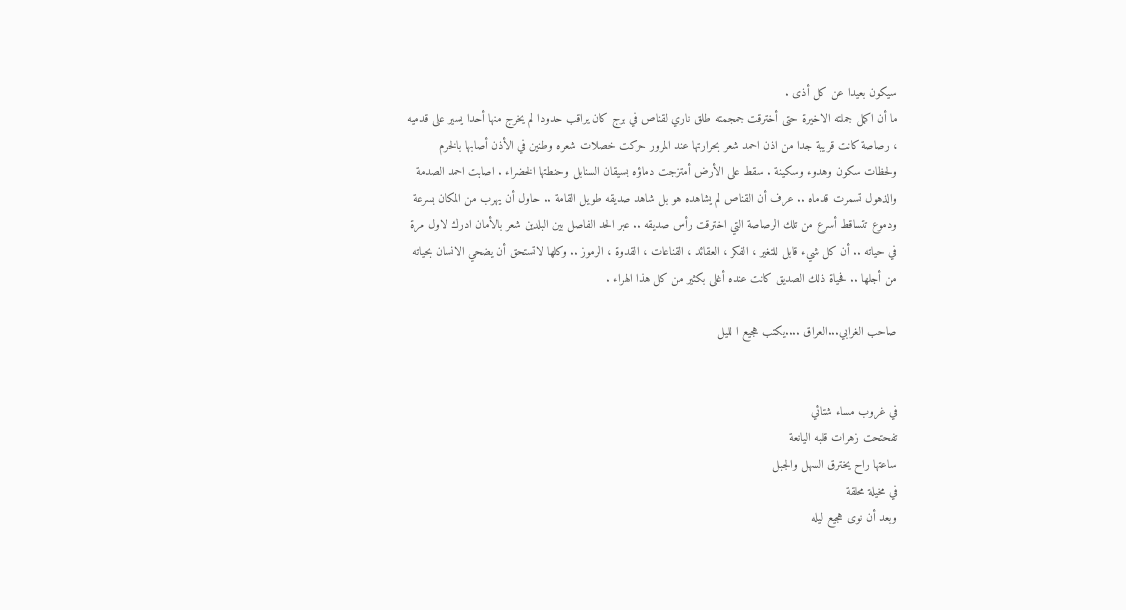سيكون بعيدا عن كل أذى .
ما أن اكمل جملته الاخيرة حتى أخترقت جمجمته طلق ناري لقناص في برج كان يراقب حدودا لم يخرج منها أحدا يسير على قدميه ، رصاصة كانت قريبة جدا من اذن احمد شعر بحرارتها عند المرور حركت خصلات شعره وطنين في الأذن أصابها بالخرم ولحظات سكون وهدوء وسكينة . سقط على الأرض أمتزجت دماؤه بسيقان السنابل وحنطتها الخضراء . اصابت احمد الصدمة والذهول تسمرت قدماه .. عرف أن القناص لم يشاهده هو بل شاهد صديقه طويل القامة .. حاول أن يهرب من المكان بسرعة ودموع تتساقط أسرع من تلك الرصاصة التي اخترقت رأس صديقه .. عبر الحد الفاصل بين البلدين شعر بالأمان ادرك لاول مرة في حياته .. أن كل شيء قابل للتغير ، الفكر ، العقائد ، القناعات ، القدوة ، الرموز .. وكلها لاتستحق أن يضحي الانسان بحياته من أجلها .. فحياة ذلك الصديق كانت عنده أغلى بكثير من كل هذا الهراء .

صاحب الغرابي...العراق ....يكتب هجيع ا لليل


في غروب مساء شتائي
تفحتحت زهرات قلبه اليانعة
ساعتها راح يخترق السهل والجبل
في مخيلة محلقة
وبعد أن نوى هجيع ليله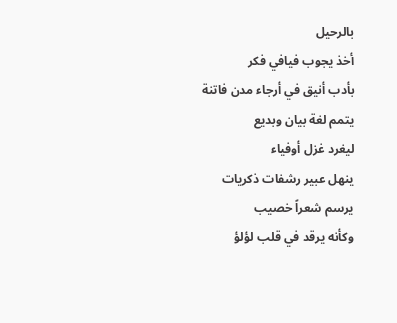بالرحيل
أخذ يجوب فيافي فكر
بأدب أنيق في أرجاء مدن فاتنة
يتمم لغة بيان وبديع
ليغرد غزل أوفياء
ينهل عبير رشفات ذكريات
يرسم شعراً خصيب
وكأنه يرقد في قلب لؤلؤ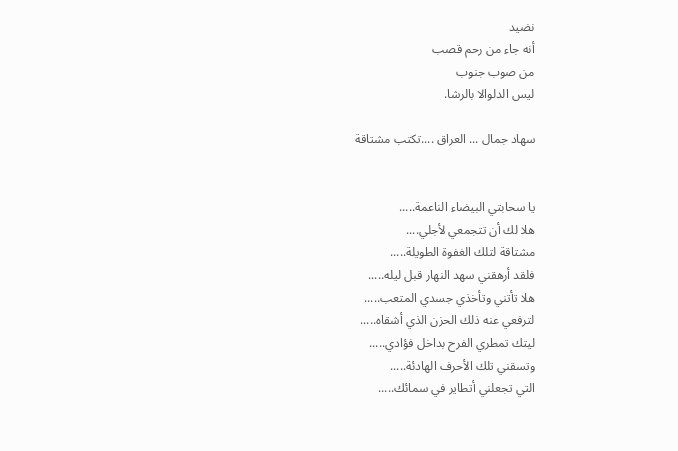نضيد
أنه جاء من رحم قصب
من صوب جنوب
ليس الدلوالا بالرشا.

سهاد جمال ... العراق ....تكتب مشتاقة


يا سحابتي البيضاء الناعمة.....
هلا لك أن تتجمعي لأجلي....
مشتاقة لتلك الغفوة الطويلة.....
فلقد أرهقني سهد النهار قبل ليله.....
هلا تأتني وتأخذي جسدي المتعب.....
لترفعي عنه ذلك الحزن الذي أشقاه.....
ليتك تمطري الفرح بداخل فؤادي.....
وتسقني تلك الأحرف الهادئة.....
التي تجعلني أتطاير في سمائك.....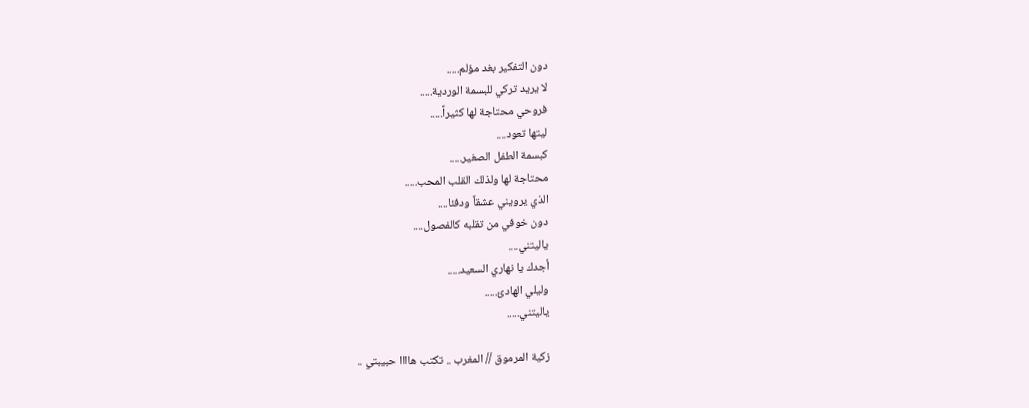دون التفكير بغد مؤلم.....
لا يريد تركي للبسمة الوردية.....
فروحي محتاجة لها كثيراً.....
ليتها تعود....
كبسمة الطفل الصغير.....
محتاجة لها ولذلك القلب المحب.....
الذي يرويني عشقاً ودفئا....
دون خوفي من تقلبه كالفصول....
ياليتني....
أجدك يا نهاري السعيد.....
وليلي الهادئ.....
ياليتني.....

زكية المرموق // المغرب .. تكتب هاااا حبيبتي ..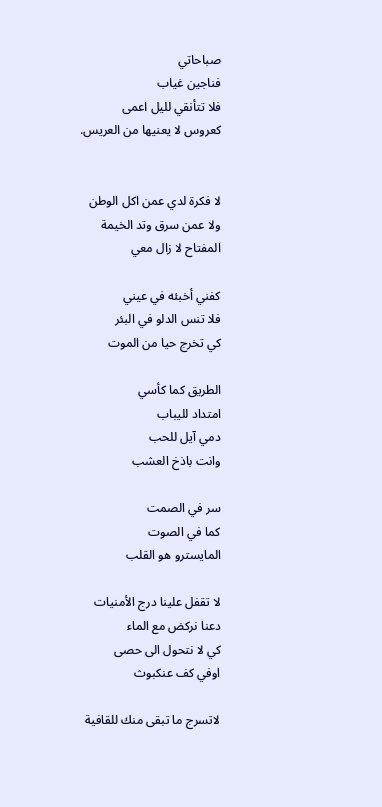صباحاتي
فناجين غياب
فلا تتأنقي لليل اعمى
كعروس لا يعنيها من العريس.


لا فكرة لدي عمن اكل الوطن
ولا عمن سرق وتد الخيمة
المفتاح لا زال معي

كفني أخبئه في عيني
فلا تنس الدلو في البئر
كي تخرج حيا من الموت

الطريق كما كأسي
امتداد لليباب
دمي آيل للحب
وانت باذخ العشب

سر في الصمت
كما في الصوت
المايسترو هو القلب

لا تقفل علينا درج الأمنيات
دعنا نركض مع الماء
كي لا نتحول الى حصى
اوفي كف عنكبوث

لاتسرج ما تبقى منك للقافية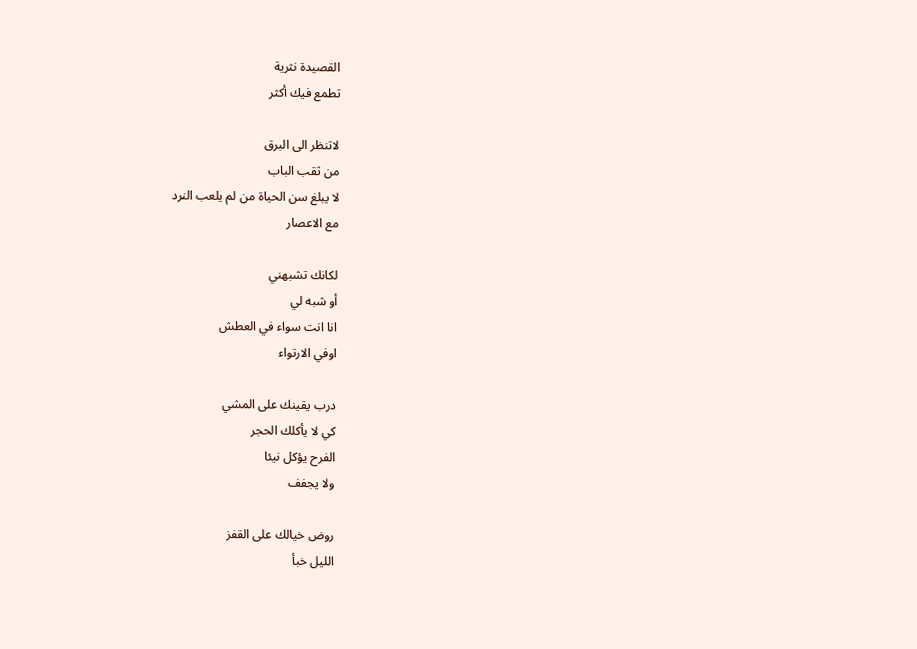القصيدة نثرية
تطمع فيك أكثر

لاتنظر الى البرق
من ثقب الباب
لا يبلغ سن الحياة من لم يلعب النرد
مع الاعصار

لكانك تشبهني
أو شبه لي
انا انت سواء في العطش
اوفي الارتواء

درب يقينك على المشي
كي لا يأكلك الحجر
الفرح يؤكل نيئا
ولا يجفف

روض خيالك على القفز
الليل خبأ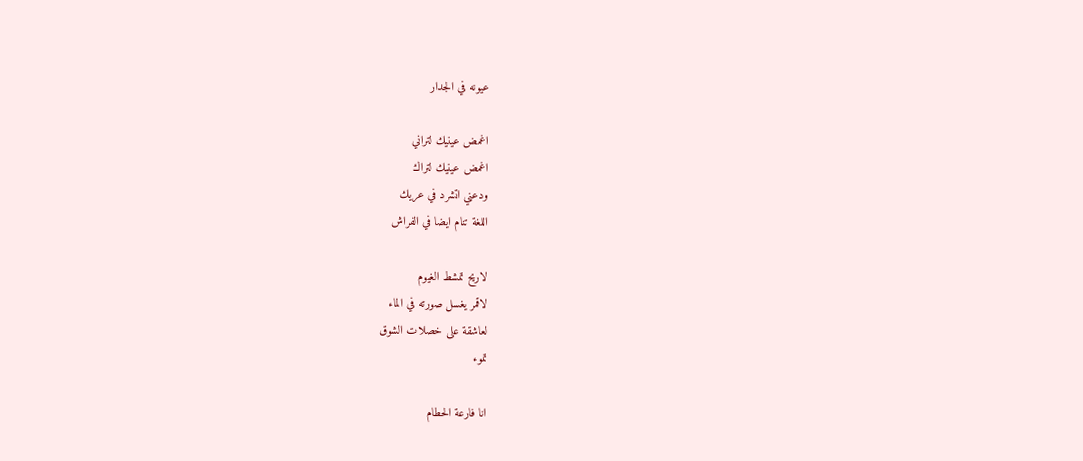عيونه في الجدار

اغمض عينيك لتراني
اغمض عينيك لتراك
ودعني اتشرد في عريك
اللغة تنام ايضا في الفراش

لاريح تمشط الغيوم
لاقمر يغسل صورته في الماء
لعاشقة على خصلات الشوق
تموء

انا فارعة الحطام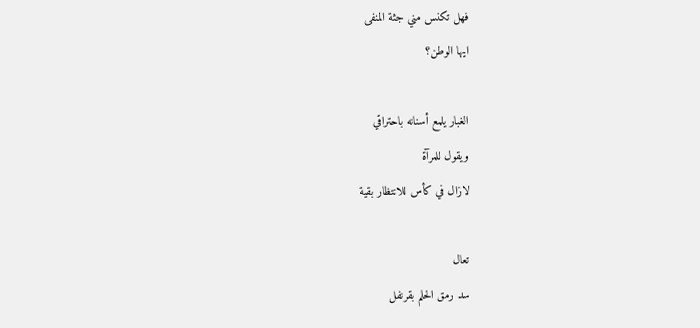فهل تكنس مني جثة المنفى
ايها الوطن؟

الغبار يلمع أسنانه باحتراقي
ويقول للمرآة
لازال في كأس للانتظار بقية

تعال
سد رمق الحلم بقرنفل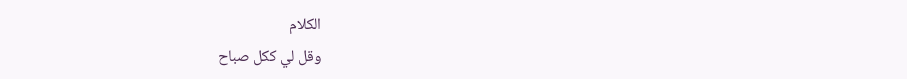الكلام
وقل لي ككل صباح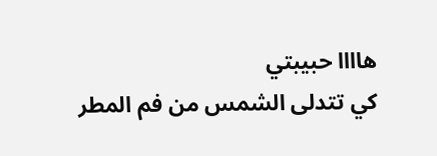هاااا حبيبتي
كي تتدلى الشمس من فم المطر